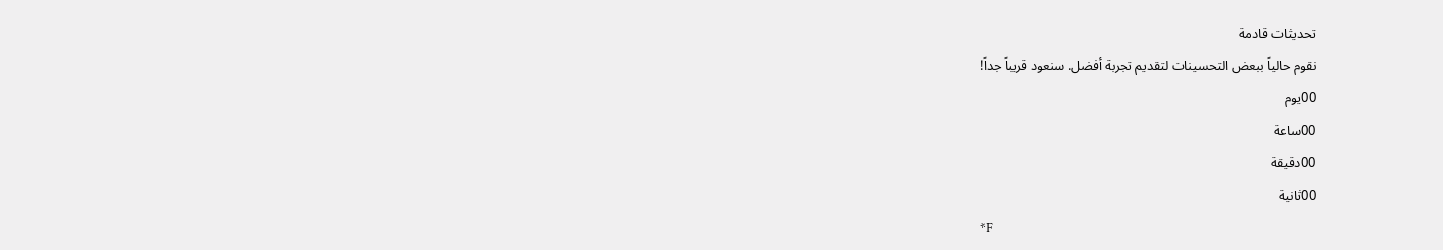تحديثات قادمة
نقوم حالياً ببعض التحسينات لتقديم تجربة أفضل. سنعود قريباً جداً!
00يوم
00ساعة
00دقيقة
00ثانية
*F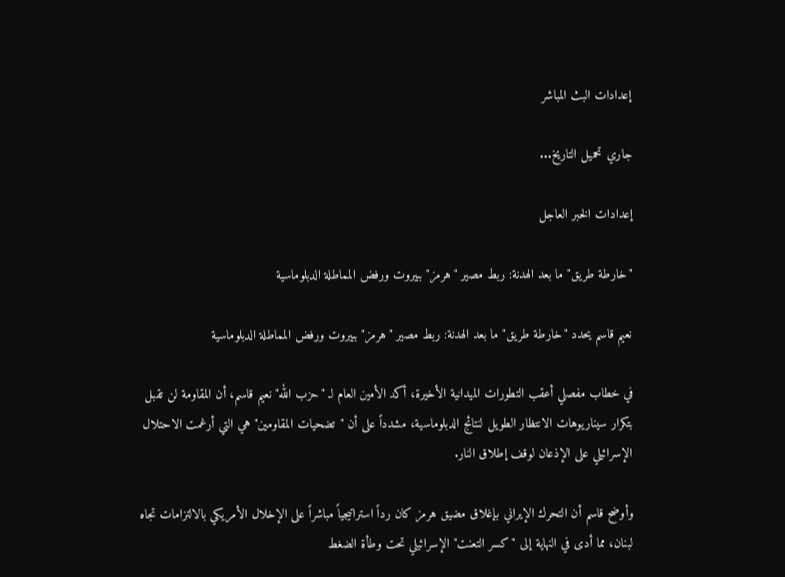إعدادات البث المباشر

جاري تحميل التاريخ...

إعدادات الخبر العاجل

"خارطة طريق" ما بعد الهدنة: ربط مصير "هرمز" ببيروت ورفض المماطلة الدبلوماسية

نعيم قاسم يحدد "خارطة طريق" ما بعد الهدنة: ربط مصير "هرمز" ببيروت ورفض المماطلة الدبلوماسية

في خطاب مفصلي أعقب التطورات الميدانية الأخيرة، أكد الأمين العام لـ "حزب الله" نعيم قاسم، أن المقاومة لن تقبل بتكرار سيناريوهات الانتظار الطويل لنتائج الدبلوماسية، مشدداً على أن "تضحيات المقاومين" هي التي أرغمت الاحتلال الإسرائيلي على الإذعان لوقف إطلاق النار.

وأوضح قاسم أن التحرك الإيراني بإغلاق مضيق هرمز كان رداً استراتيجياً مباشراً على الإخلال الأمريكي بالالتزامات تجاه لبنان، مما أدى في النهاية إلى "كسر التعنت" الإسرائيلي تحت وطأة الضغط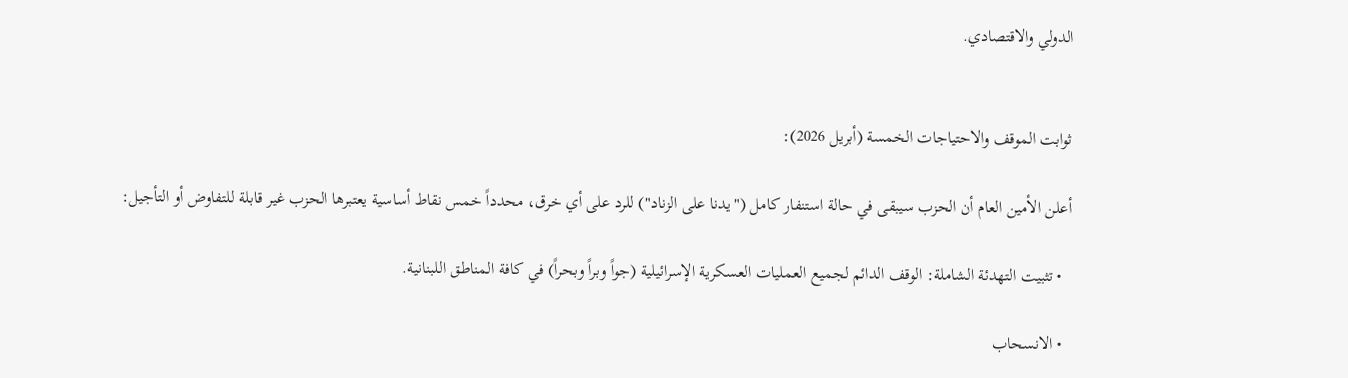الدولي والاقتصادي.


ثوابت الموقف والاحتياجات الخمسة (أبريل 2026):

أعلن الأمين العام أن الحزب سيبقى في حالة استنفار كامل ("يدنا على الزناد") للرد على أي خرق، محدداً خمس نقاط أساسية يعتبرها الحزب غير قابلة للتفاوض أو التأجيل:

  • تثبيت التهدئة الشاملة: الوقف الدائم لجميع العمليات العسكرية الإسرائيلية (جواً وبراً وبحراً) في كافة المناطق اللبنانية.

  • الانسحاب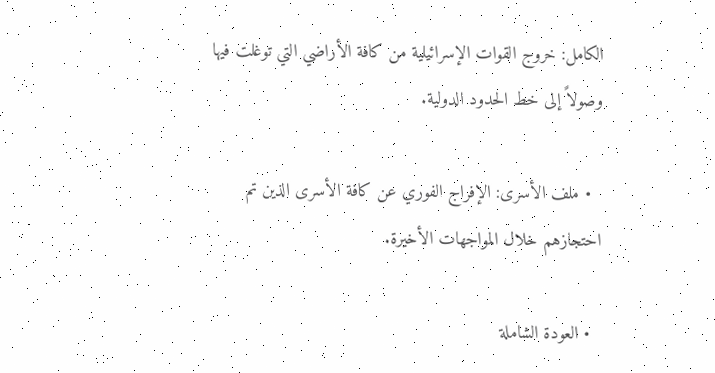الكامل: خروج القوات الإسرائيلية من كافة الأراضي التي توغلت فيها وصولاً إلى خط الحدود الدولية.

  • ملف الأسرى: الإفراج الفوري عن كافة الأسرى الذين تم احتجازهم خلال المواجهات الأخيرة.

  • العودة الشاملة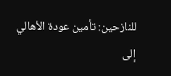للنازحين: تأمين عودة الأهالي إلى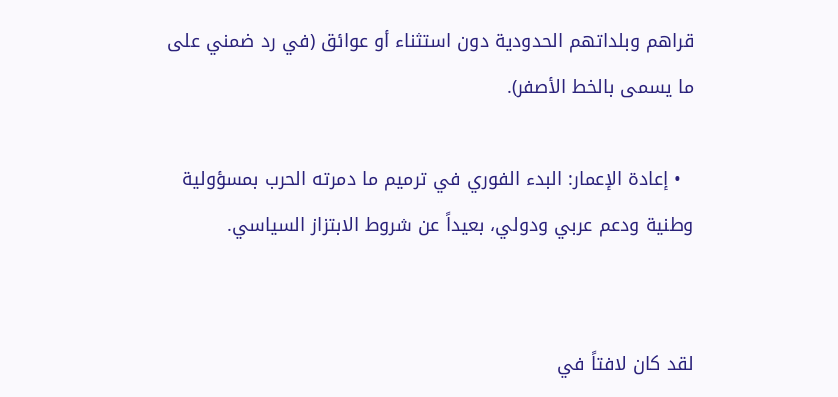قراهم وبلداتهم الحدودية دون استثناء أو عوائق (في رد ضمني على ما يسمى بالخط الأصفر).

  • إعادة الإعمار: البدء الفوري في ترميم ما دمرته الحرب بمسؤولية وطنية ودعم عربي ودولي، بعيداً عن شروط الابتزاز السياسي.


لقد كان لافتاً في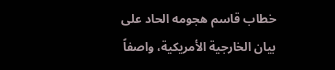خطاب قاسم هجومه الحاد على بيان الخارجية الأمريكية، واصفاً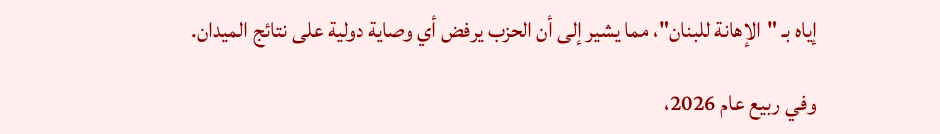إياه بـ "الإهانة للبنان"، مما يشير إلى أن الحزب يرفض أي وصاية دولية على نتائج الميدان.

وفي ربيع عام 2026،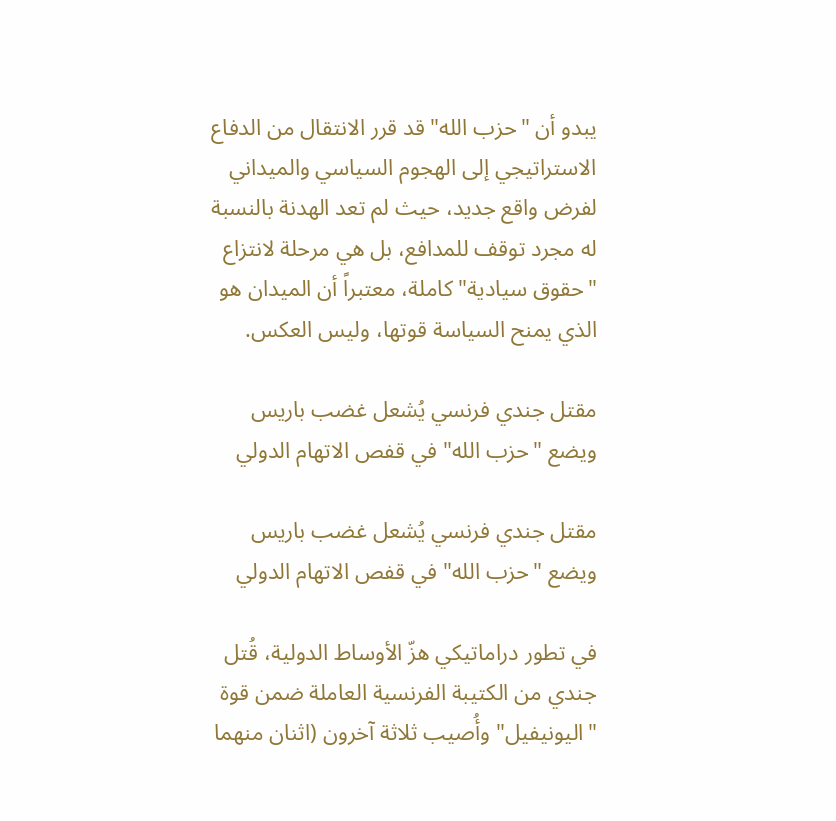يبدو أن "حزب الله" قد قرر الانتقال من الدفاع الاستراتيجي إلى الهجوم السياسي والميداني لفرض واقع جديد، حيث لم تعد الهدنة بالنسبة له مجرد توقف للمدافع، بل هي مرحلة لانتزاع "حقوق سيادية" كاملة، معتبراً أن الميدان هو الذي يمنح السياسة قوتها، وليس العكس.

مقتل جندي فرنسي يُشعل غضب باريس ويضع "حزب الله" في قفص الاتهام الدولي

مقتل جندي فرنسي يُشعل غضب باريس ويضع "حزب الله" في قفص الاتهام الدولي

في تطور دراماتيكي هزّ الأوساط الدولية، قُتل جندي من الكتيبة الفرنسية العاملة ضمن قوة "اليونيفيل" وأُصيب ثلاثة آخرون (اثنان منهما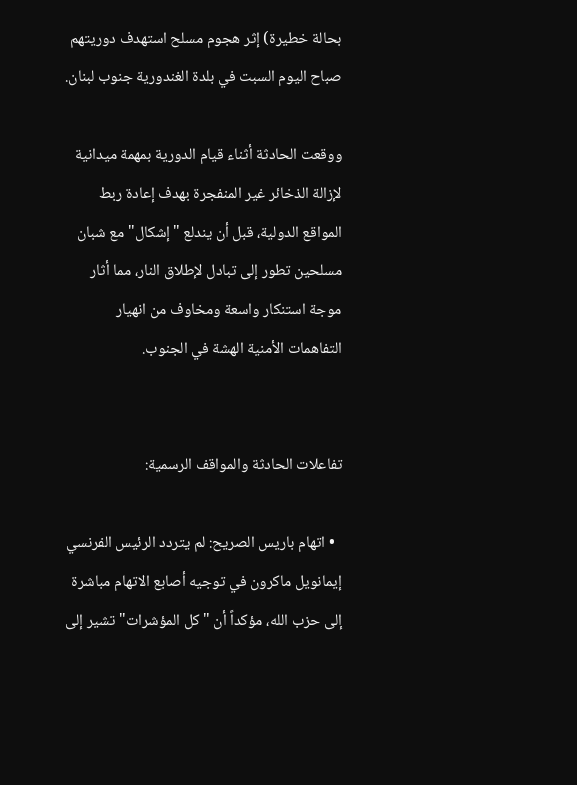بحالة خطيرة) إثر هجوم مسلح استهدف دوريتهم صباح اليوم السبت في بلدة الغندورية جنوب لبنان.

ووقعت الحادثة أثناء قيام الدورية بمهمة ميدانية لإزالة الذخائر غير المنفجرة بهدف إعادة ربط المواقع الدولية، قبل أن يندلع "إشكال" مع شبان مسلحين تطور إلى تبادل لإطلاق النار، مما أثار موجة استنكار واسعة ومخاوف من انهيار التفاهمات الأمنية الهشة في الجنوب.


تفاعلات الحادثة والمواقف الرسمية:

  • اتهام باريس الصريح: لم يتردد الرئيس الفرنسي إيمانويل ماكرون في توجيه أصابع الاتهام مباشرة إلى حزب الله، مؤكداً أن "كل المؤشرات" تشير إلى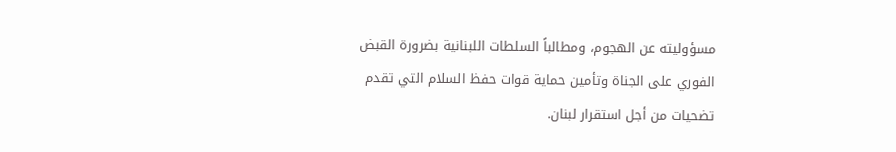مسؤوليته عن الهجوم، ومطالباً السلطات اللبنانية بضرورة القبض الفوري على الجناة وتأمين حماية قوات حفظ السلام التي تقدم تضحيات من أجل استقرار لبنان.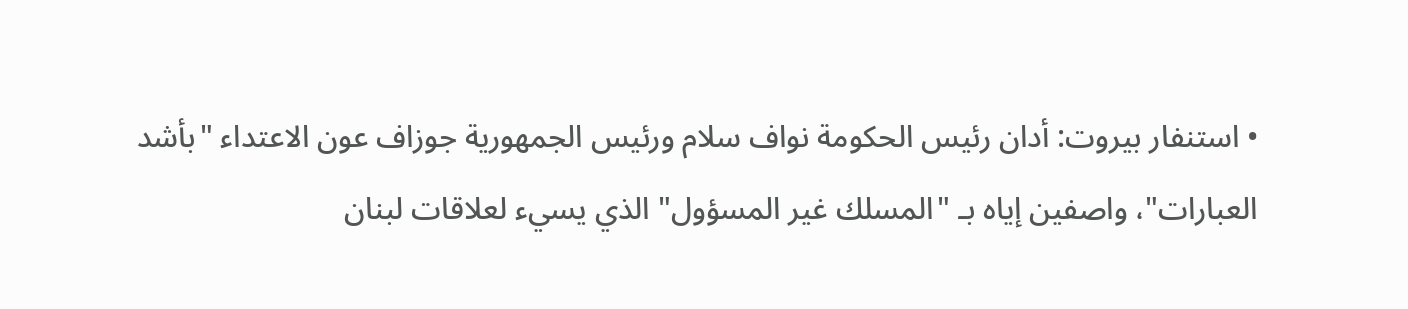• استنفار بيروت: أدان رئيس الحكومة نواف سلام ورئيس الجمهورية جوزاف عون الاعتداء "بأشد العبارات"، واصفين إياه بـ "المسلك غير المسؤول" الذي يسيء لعلاقات لبنان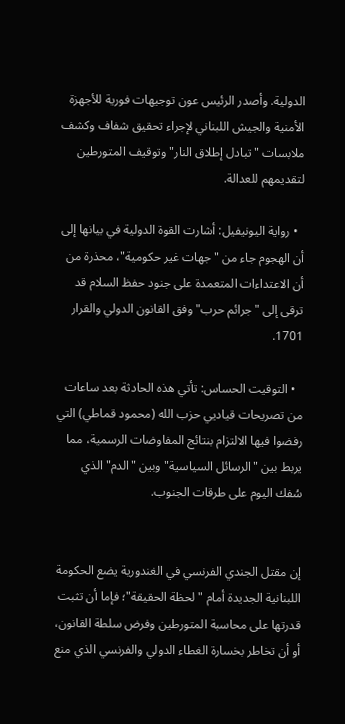الدولية. وأصدر الرئيس عون توجيهات فورية للأجهزة الأمنية والجيش اللبناني لإجراء تحقيق شفاف وكشف ملابسات "تبادل إطلاق النار" وتوقيف المتورطين لتقديمهم للعدالة.

  • رواية اليونيفيل: أشارت القوة الدولية في بيانها إلى أن الهجوم جاء من "جهات غير حكومية"، محذرة من أن الاعتداءات المتعمدة على جنود حفظ السلام قد ترقى إلى "جرائم حرب" وفق القانون الدولي والقرار 1701.

  • التوقيت الحساس: تأتي هذه الحادثة بعد ساعات من تصريحات قياديي حزب الله (محمود قماطي) التي رفضوا فيها الالتزام بنتائج المفاوضات الرسمية، مما يربط بين "الرسائل السياسية" وبين "الدم" الذي سُفك اليوم على طرقات الجنوب.


إن مقتل الجندي الفرنسي في الغندورية يضع الحكومة اللبنانية الجديدة أمام "لحظة الحقيقة"؛ فإما أن تثبت قدرتها على محاسبة المتورطين وفرض سلطة القانون، أو أن تخاطر بخسارة الغطاء الدولي والفرنسي الذي منع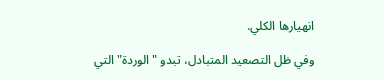انهيارها الكلي.

وفي ظل التصعيد المتبادل، تبدو "الوردة" التي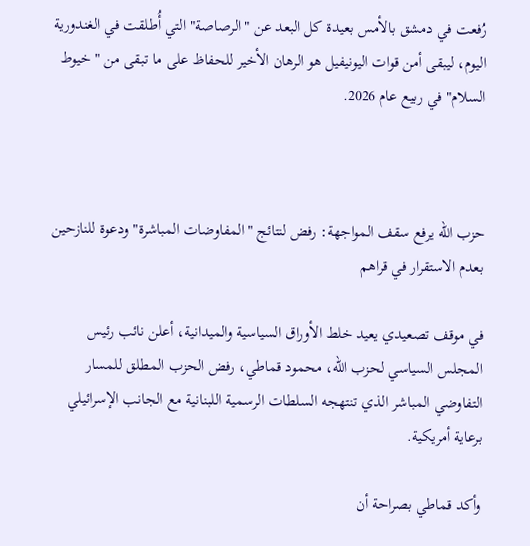رُفعت في دمشق بالأمس بعيدة كل البعد عن "الرصاصة" التي أُطلقت في الغندورية اليوم، ليبقى أمن قوات اليونيفيل هو الرهان الأخير للحفاظ على ما تبقى من "خيوط السلام" في ربيع عام 2026.



حزب الله يرفع سقف المواجهة: رفض لنتائج "المفاوضات المباشرة" ودعوة للنازحين بعدم الاستقرار في قراهم

في موقف تصعيدي يعيد خلط الأوراق السياسية والميدانية، أعلن نائب رئيس المجلس السياسي لحزب الله، محمود قماطي، رفض الحزب المطلق للمسار التفاوضي المباشر الذي تنتهجه السلطات الرسمية اللبنانية مع الجانب الإسرائيلي برعاية أمريكية.

وأكد قماطي بصراحة أن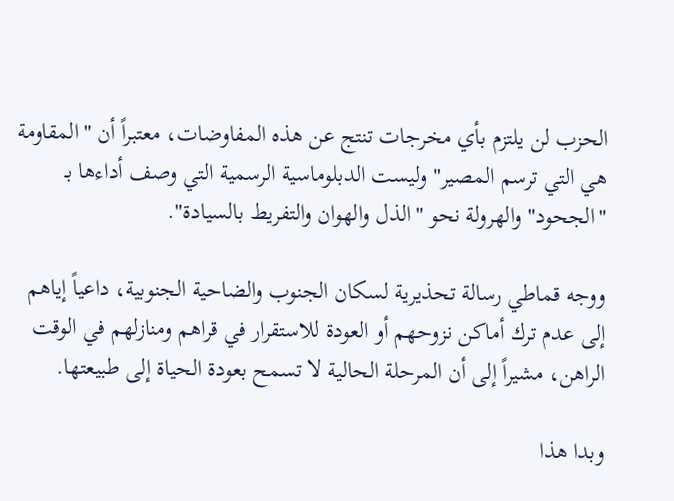الحزب لن يلتزم بأي مخرجات تنتج عن هذه المفاوضات، معتبراً أن "المقاومة هي التي ترسم المصير" وليست الدبلوماسية الرسمية التي وصف أداءها بـ "الجحود" والهرولة نحو "الذل والهوان والتفريط بالسيادة".

ووجه قماطي رسالة تحذيرية لسكان الجنوب والضاحية الجنوبية، داعياً إياهم إلى عدم ترك أماكن نزوحهم أو العودة للاستقرار في قراهم ومنازلهم في الوقت الراهن، مشيراً إلى أن المرحلة الحالية لا تسمح بعودة الحياة إلى طبيعتها.

وبدا هذا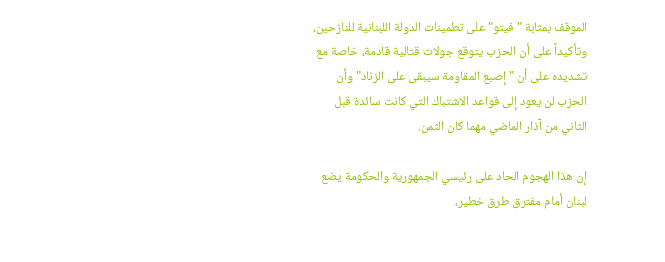الموقف بمثابة "فيتو" على تطمينات الدولة اللبنانية للنازحين، وتأكيداً على أن الحزب يتوقع جولات قتالية قادمة، خاصة مع تشديده على أن "إصبع المقاومة سيبقى على الزناد" وأن الحزب لن يعود إلى قواعد الاشتباك التي كانت سائدة قبل الثاني من آذار الماضي مهما كان الثمن.

إن هذا الهجوم الحاد على رئيسي الجمهورية والحكومة يضع لبنان أمام مفترق طرق خطير،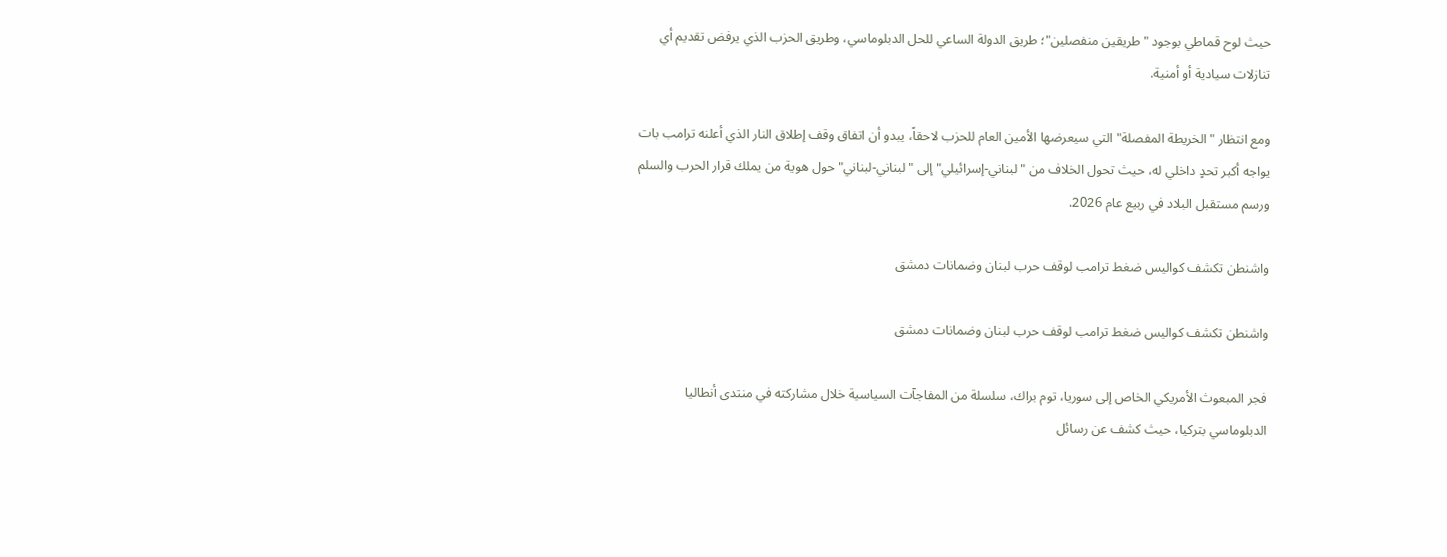حيث لوح قماطي بوجود "طريقين منفصلين"؛ طريق الدولة الساعي للحل الدبلوماسي، وطريق الحزب الذي يرفض تقديم أي تنازلات سيادية أو أمنية.

ومع انتظار "الخريطة المفصلة" التي سيعرضها الأمين العام للحزب لاحقاً، يبدو أن اتفاق وقف إطلاق النار الذي أعلنه ترامب بات يواجه أكبر تحدٍ داخلي له، حيث تحول الخلاف من "لبناني-إسرائيلي" إلى "لبناني-لبناني" حول هوية من يملك قرار الحرب والسلم ورسم مستقبل البلاد في ربيع عام 2026.

واشنطن تكشف كواليس ضغط ترامب لوقف حرب لبنان وضمانات دمشق

واشنطن تكشف كواليس ضغط ترامب لوقف حرب لبنان وضمانات دمشق

فجر المبعوث الأمريكي الخاص إلى سوريا، توم براك، سلسلة من المفاجآت السياسية خلال مشاركته في منتدى أنطاليا الدبلوماسي بتركيا، حيث كشف عن رسائل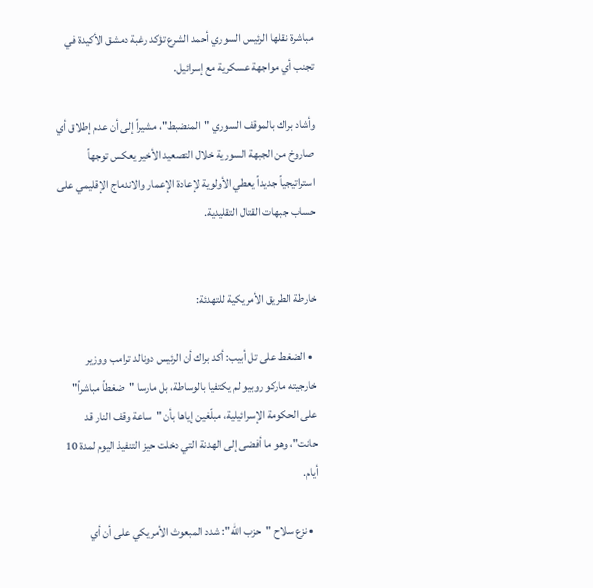مباشرة نقلها الرئيس السوري أحمد الشرع تؤكد رغبة دمشق الأكيدة في تجنب أي مواجهة عسكرية مع إسرائيل.

وأشاد براك بالموقف السوري "المنضبط"، مشيراً إلى أن عدم إطلاق أي صاروخ من الجبهة السورية خلال التصعيد الأخير يعكس توجهاً استراتيجياً جديداً يعطي الأولوية لإعادة الإعمار والاندماج الإقليمي على حساب جبهات القتال التقليدية.


خارطة الطريق الأمريكية للتهدئة:

  • الضغط على تل أبيب: أكد براك أن الرئيس دونالد ترامب ووزير خارجيته ماركو روبيو لم يكتفيا بالوساطة، بل مارسا "ضغطاً مباشراً" على الحكومة الإسرائيلية، مبلّغين إياها بأن "ساعة وقف النار قد حانت"، وهو ما أفضى إلى الهدنة التي دخلت حيز التنفيذ اليوم لمدة 10 أيام.

  • نزع سلاح "حزب الله": شدد المبعوث الأمريكي على أن أي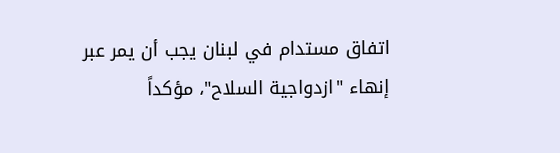اتفاق مستدام في لبنان يجب أن يمر عبر إنهاء "ازدواجية السلاح"، مؤكداً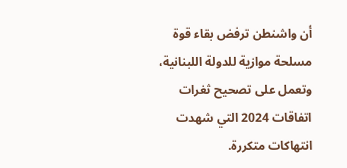أن واشنطن ترفض بقاء قوة مسلحة موازية للدولة اللبنانية، وتعمل على تصحيح ثغرات اتفاقات 2024 التي شهدت انتهاكات متكررة.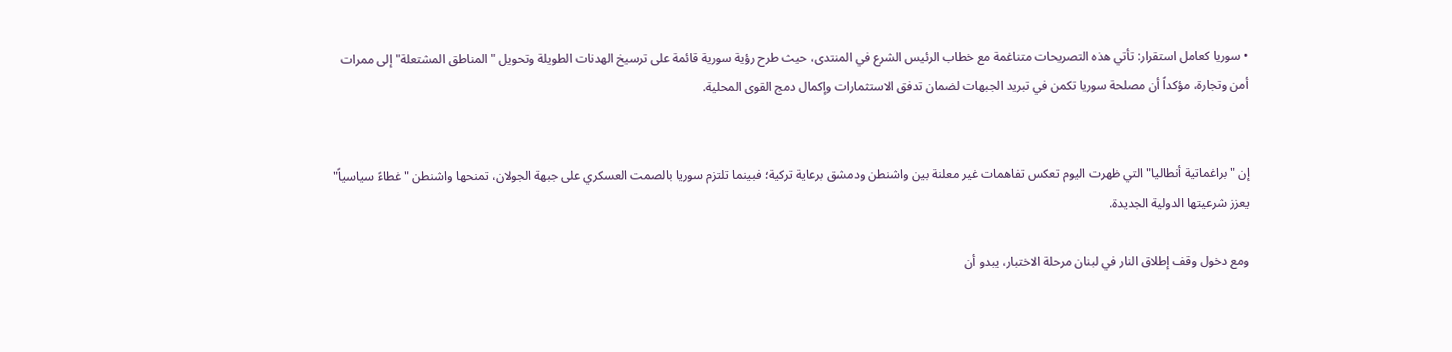• سوريا كعامل استقرار: تأتي هذه التصريحات متناغمة مع خطاب الرئيس الشرع في المنتدى، حيث طرح رؤية سورية قائمة على ترسيخ الهدنات الطويلة وتحويل "المناطق المشتعلة" إلى ممرات أمن وتجارة، مؤكداً أن مصلحة سوريا تكمن في تبريد الجبهات لضمان تدفق الاستثمارات وإكمال دمج القوى المحلية.


إن "براغماتية أنطاليا" التي ظهرت اليوم تعكس تفاهمات غير معلنة بين واشنطن ودمشق برعاية تركية؛ فبينما تلتزم سوريا بالصمت العسكري على جبهة الجولان، تمنحها واشنطن "غطاءً سياسياً" يعزز شرعيتها الدولية الجديدة.

ومع دخول وقف إطلاق النار في لبنان مرحلة الاختبار، يبدو أن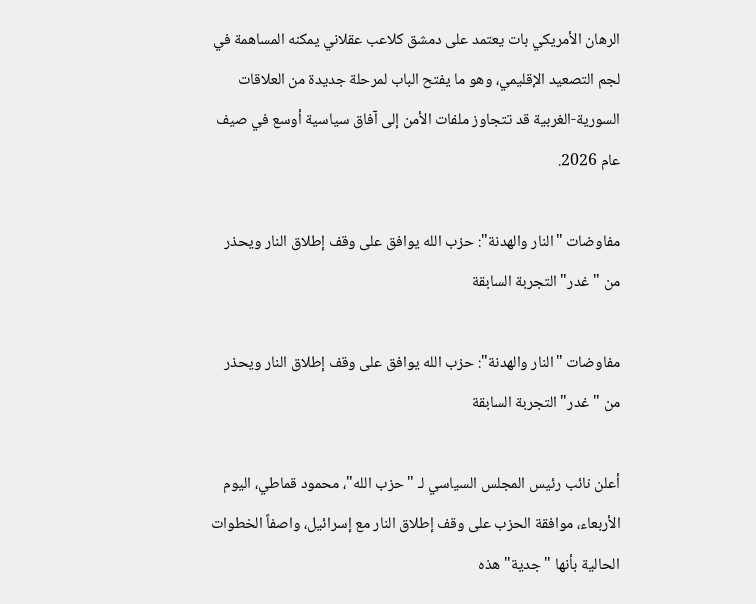الرهان الأمريكي بات يعتمد على دمشق كلاعب عقلاني يمكنه المساهمة في لجم التصعيد الإقليمي، وهو ما يفتح الباب لمرحلة جديدة من العلاقات السورية-الغربية قد تتجاوز ملفات الأمن إلى آفاق سياسية أوسع في صيف عام 2026.

مفاوضات "النار والهدنة": حزب الله يوافق على وقف إطلاق النار ويحذر من "غدر" التجربة السابقة

مفاوضات "النار والهدنة": حزب الله يوافق على وقف إطلاق النار ويحذر من "غدر" التجربة السابقة

أعلن نائب رئيس المجلس السياسي لـ "حزب الله"، محمود قماطي، اليوم الأربعاء، موافقة الحزب على وقف إطلاق النار مع إسرائيل، واصفاً الخطوات الحالية بأنها "جدية" هذه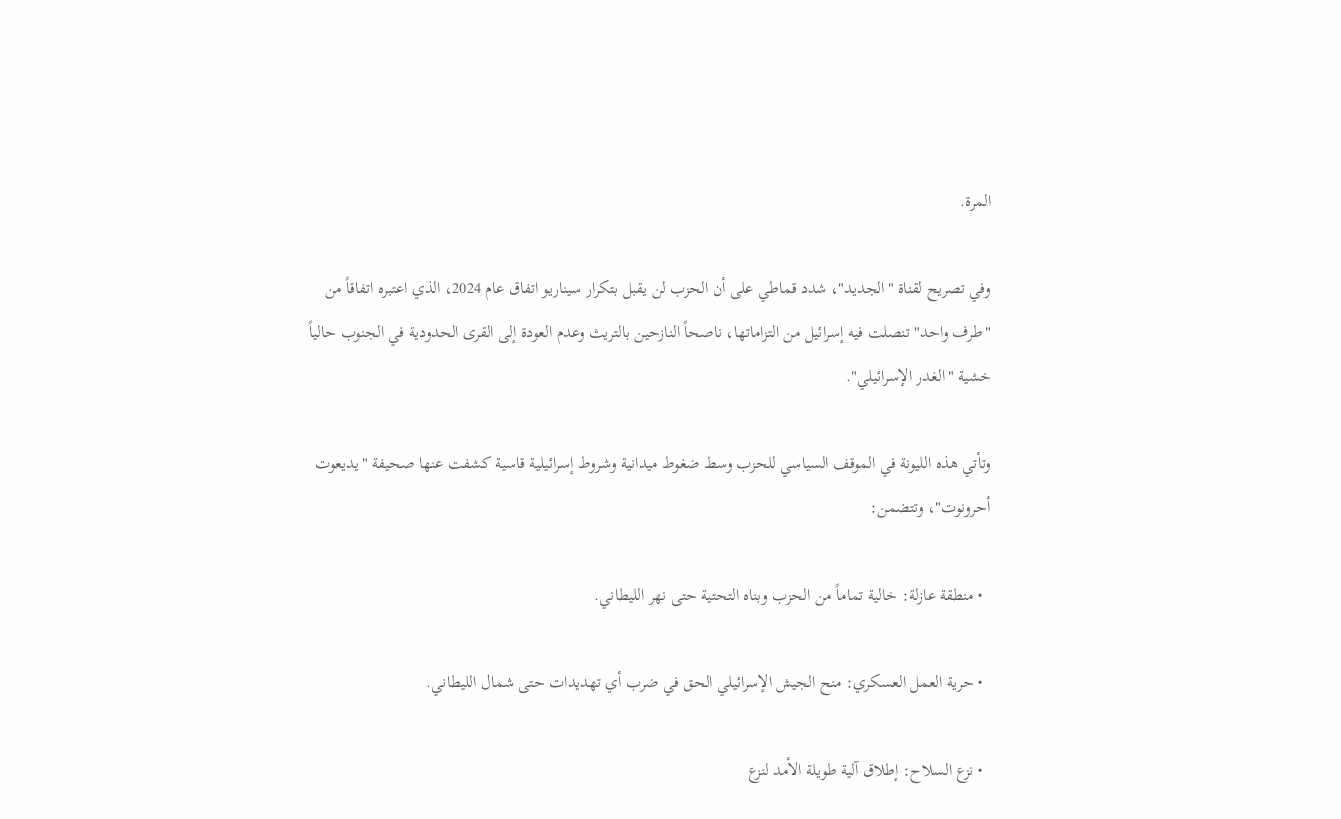المرة.

وفي تصريح لقناة "الجديد"، شدد قماطي على أن الحزب لن يقبل بتكرار سيناريو اتفاق عام 2024، الذي اعتبره اتفاقاً من "طرف واحد" تنصلت فيه إسرائيل من التزاماتها، ناصحاً النازحين بالتريث وعدم العودة إلى القرى الحدودية في الجنوب حالياً خشية "الغدر الإسرائيلي".

وتأتي هذه الليونة في الموقف السياسي للحزب وسط ضغوط ميدانية وشروط إسرائيلية قاسية كشفت عنها صحيفة "يديعوت أحرونوت"، وتتضمن:

  • منطقة عازلة: خالية تماماً من الحزب وبناه التحتية حتى نهر الليطاني.

  • حرية العمل العسكري: منح الجيش الإسرائيلي الحق في ضرب أي تهديدات حتى شمال الليطاني.

  • نزع السلاح: إطلاق آلية طويلة الأمد لنزع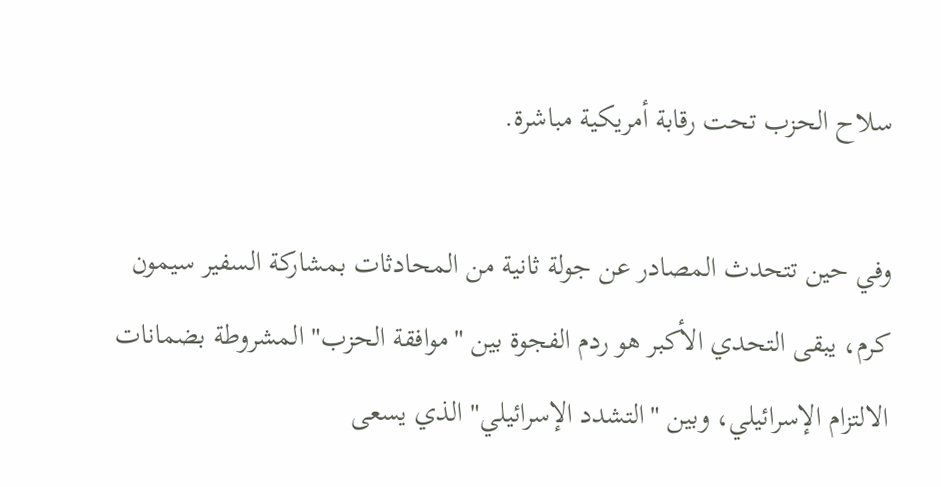سلاح الحزب تحت رقابة أمريكية مباشرة.

وفي حين تتحدث المصادر عن جولة ثانية من المحادثات بمشاركة السفير سيمون كرم، يبقى التحدي الأكبر هو ردم الفجوة بين "موافقة الحزب" المشروطة بضمانات الالتزام الإسرائيلي، وبين "التشدد الإسرائيلي" الذي يسعى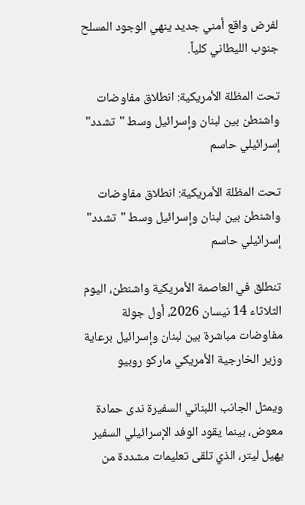لفرض واقع أمني جديد ينهي الوجود المسلح جنوب الليطاني كلياً.

تحت المظلة الأمريكية: انطلاق مفاوضات واشنطن بين لبنان وإسرائيل وسط "تشدد" إسرائيلي حاسم

تحت المظلة الأمريكية: انطلاق مفاوضات واشنطن بين لبنان وإسرائيل وسط "تشدد" إسرائيلي حاسم

تنطلق في العاصمة الأمريكية واشنطن، اليوم الثلاثاء 14 نيسان 2026، أول جولة مفاوضات مباشرة بين لبنان وإسرائيل برعاية وزير الخارجية الأمريكي ماركو روبيو

ويمثل الجانب اللبناني السفيرة ندى حمادة معوض، بينما يقود الوفد الإسرائيلي السفير يهيل ليتر، الذي تلقى تعليمات مشددة من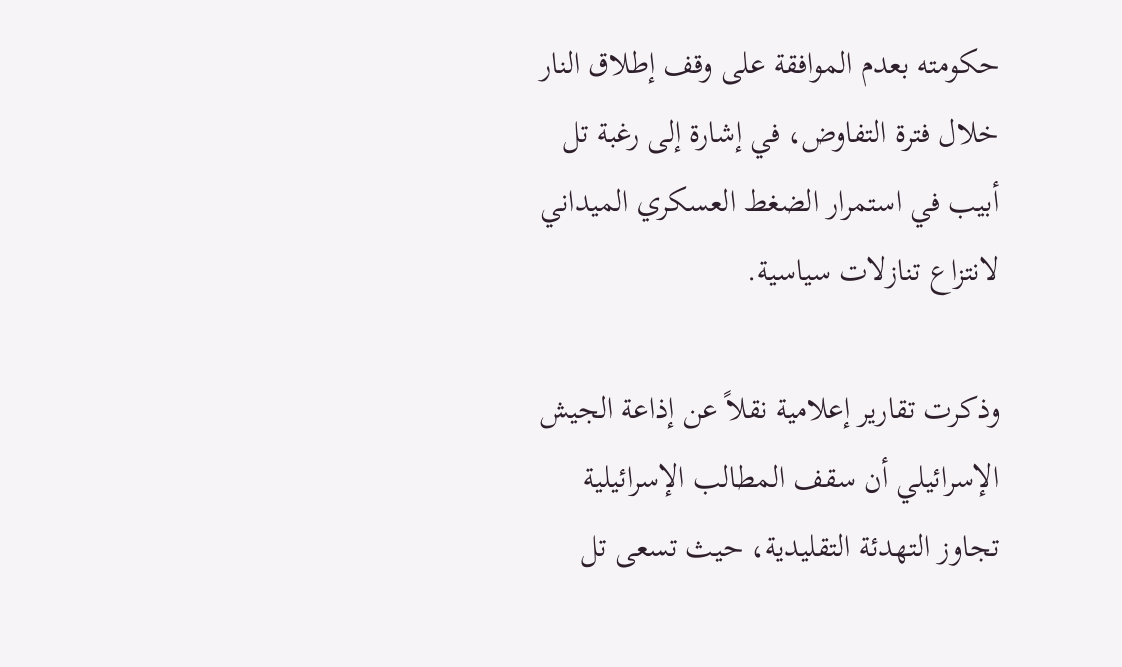حكومته بعدم الموافقة على وقف إطلاق النار خلال فترة التفاوض، في إشارة إلى رغبة تل أبيب في استمرار الضغط العسكري الميداني لانتزاع تنازلات سياسية.

وذكرت تقارير إعلامية نقلاً عن إذاعة الجيش الإسرائيلي أن سقف المطالب الإسرائيلية تجاوز التهدئة التقليدية، حيث تسعى تل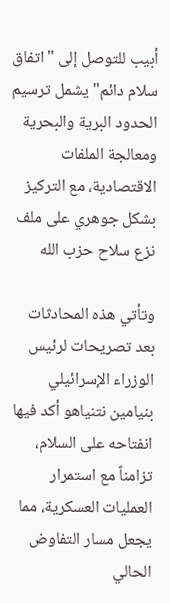أبيب للتوصل إلى "اتفاق سلام دائم" يشمل ترسيم الحدود البرية والبحرية ومعالجة الملفات الاقتصادية، مع التركيز بشكل جوهري على ملف نزع سلاح حزب الله

وتأتي هذه المحادثات بعد تصريحات لرئيس الوزراء الإسرائيلي بنيامين نتنياهو أكد فيها انفتاحه على السلام، تزامناً مع استمرار العمليات العسكرية، مما يجعل مسار التفاوض الحالي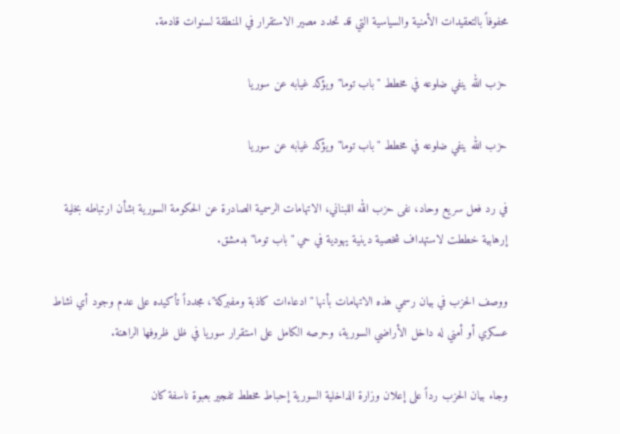محفوفاً بالتعقيدات الأمنية والسياسية التي قد تحدد مصير الاستقرار في المنطقة لسنوات قادمة.

حزب الله ينفي ضلوعه في مخطط "باب توما" ويؤكد غيابه عن سوريا

حزب الله ينفي ضلوعه في مخطط "باب توما" ويؤكد غيابه عن سوريا

في رد فعل سريع وحاد، نفى حزب الله اللبناني، الاتهامات الرسمية الصادرة عن الحكومة السورية بشأن ارتباطه بخلية إرهابية خططت لاستهداف شخصية دينية يهودية في حي "باب توما" بدمشق.

ووصف الحزب في بيان رسمي هذه الاتهامات بأنها "ادعاءات كاذبة ومفبركة"، مجدداً تأكيده على عدم وجود أي نشاط عسكري أو أمني له داخل الأراضي السورية، وحرصه الكامل على استقرار سوريا في ظل ظروفها الراهنة.

وجاء بيان الحزب رداً على إعلان وزارة الداخلية السورية إحباط مخطط تفجير بعبوة ناسفة كان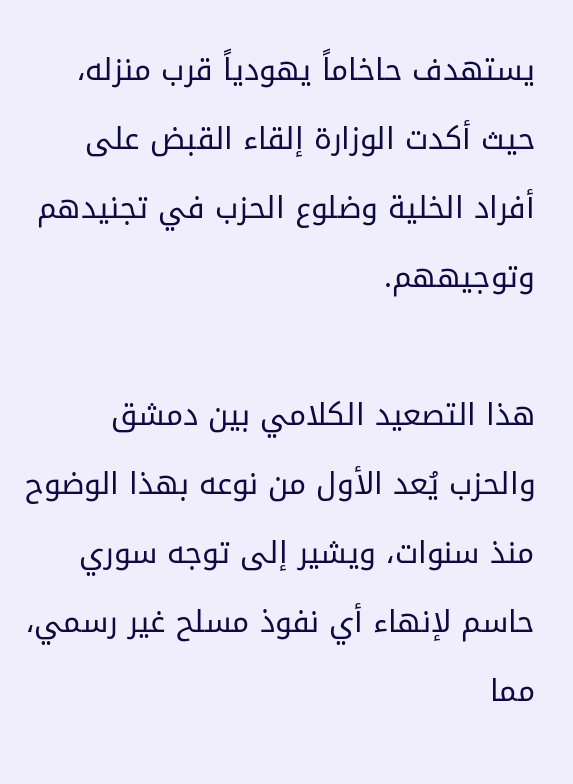يستهدف حاخاماً يهودياً قرب منزله، حيث أكدت الوزارة إلقاء القبض على أفراد الخلية وضلوع الحزب في تجنيدهم وتوجيههم.

هذا التصعيد الكلامي بين دمشق والحزب يُعد الأول من نوعه بهذا الوضوح منذ سنوات، ويشير إلى توجه سوري حاسم لإنهاء أي نفوذ مسلح غير رسمي، مما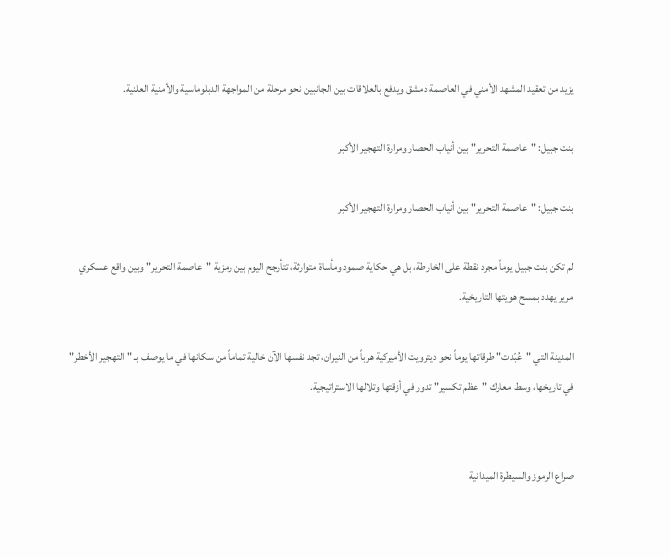يزيد من تعقيد المشهد الأمني في العاصمة دمشق ويدفع بالعلاقات بين الجانبين نحو مرحلة من المواجهة الدبلوماسية والأمنية العلنية.

بنت جبيل: "عاصمة التحرير" بين أنياب الحصار ومرارة التهجير الأكبر

بنت جبيل: "عاصمة التحرير" بين أنياب الحصار ومرارة التهجير الأكبر

لم تكن بنت جبيل يوماً مجرد نقطة على الخارطة، بل هي حكاية صمود ومأساة متوارثة، تتأرجح اليوم بين رمزية "عاصمة التحرير" وبين واقع عسكري مرير يهدد بمسح هويتها التاريخية.

المدينة التي "عُبّدت" طرقاتها يوماً نحو ديترويت الأميركية هرباً من النيران، تجد نفسها الآن خالية تماماً من سكانها في ما يوصف بـ "التهجير الأخطر" في تاريخها، وسط معارك "عظم تكسير" تدور في أزقتها وتلالها الاستراتيجية.


صراع الرموز والسيطرة الميدانية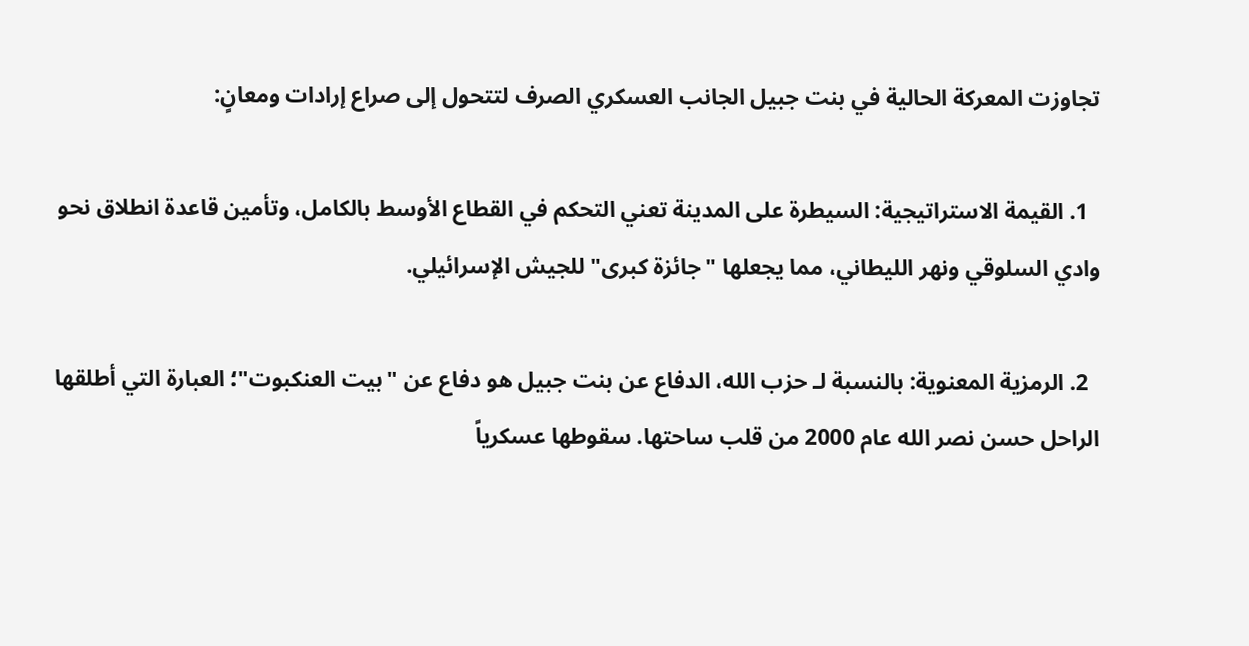تجاوزت المعركة الحالية في بنت جبيل الجانب العسكري الصرف لتتحول إلى صراع إرادات ومعانٍ:

  1. القيمة الاستراتيجية: السيطرة على المدينة تعني التحكم في القطاع الأوسط بالكامل، وتأمين قاعدة انطلاق نحو وادي السلوقي ونهر الليطاني، مما يجعلها "جائزة كبرى" للجيش الإسرائيلي.

  2. الرمزية المعنوية: بالنسبة لـ حزب الله، الدفاع عن بنت جبيل هو دفاع عن "بيت العنكبوت"؛ العبارة التي أطلقها الراحل حسن نصر الله عام 2000 من قلب ساحتها. سقوطها عسكرياً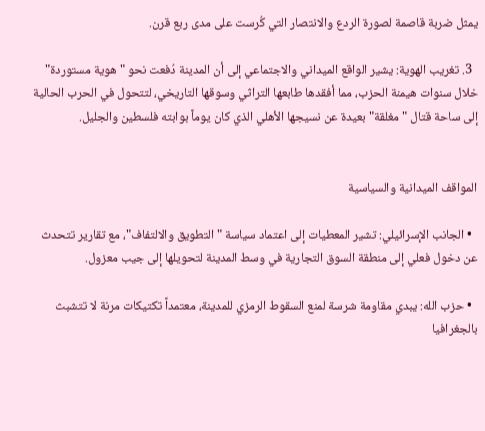يمثل ضربة قاصمة لصورة الردع والانتصار التي كُرست على مدى ربع قرن.

  3. تغريب الهوية: يشير الواقع الميداني والاجتماعي إلى أن المدينة دُفعت نحو "هوية مستوردة" خلال سنوات هيمنة الحزب، مما أفقدها طابعها التراثي وسوقها التاريخي، لتتحول في الحرب الحالية إلى ساحة قتال "مغلقة" بعيدة عن نسيجها الأهلي الذي كان يوماً بوابته فلسطين والجليل.


المواقف الميدانية والسياسية

  • الجانب الإسرائيلي: تشير المعطيات إلى اعتماد سياسة "التطويق والالتفاف"، مع تقارير تتحدث عن دخول فعلي إلى منطقة السوق التجارية في وسط المدينة لتحويلها إلى جيب معزول.

  • حزب الله: يبدي مقاومة شرسة لمنع السقوط الرمزي للمدينة، معتمداً تكتيكات مرنة لا تتشبث بالجغرافيا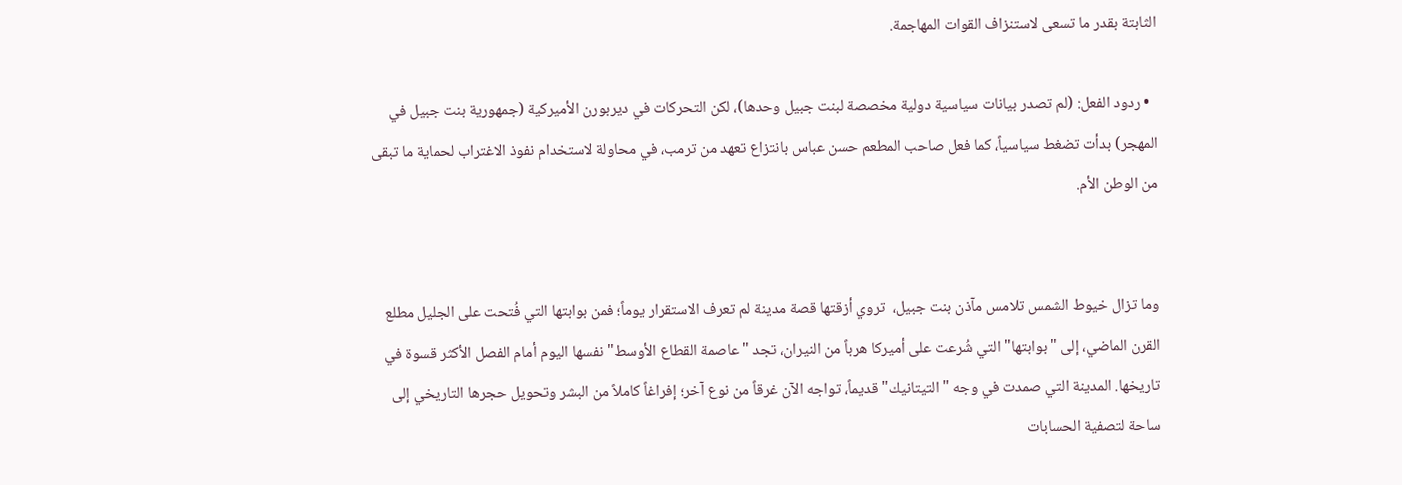الثابتة بقدر ما تسعى لاستنزاف القوات المهاجمة.

  • ردود الفعل: (لم تصدر بيانات سياسية دولية مخصصة لبنت جبيل وحدها)، لكن التحركات في ديربورن الأميركية (جمهورية بنت جبيل في المهجر) بدأت تضغط سياسياً، كما فعل صاحب المطعم حسن عباس بانتزاع تعهد من ترمب، في محاولة لاستخدام نفوذ الاغتراب لحماية ما تبقى من الوطن الأم.


وما تزال خيوط الشمس تلامس مآذن بنت جبيل،  تروي أزقتها قصة مدينة لم تعرف الاستقرار يوماً؛ فمن بوابتها التي فُتحت على الجليل مطلع القرن الماضي، إلى "بوابتها" التي شُرعت على أميركا هرباً من النيران، تجد "عاصمة القطاع الأوسط" نفسها اليوم أمام الفصل الأكثر قسوة في تاريخها. المدينة التي صمدت في وجه "التيتانيك" قديماً، تواجه الآن غرقاً من نوع آخر؛ إفراغاً كاملاً من البشر وتحويل حجرها التاريخي إلى ساحة لتصفية الحسابات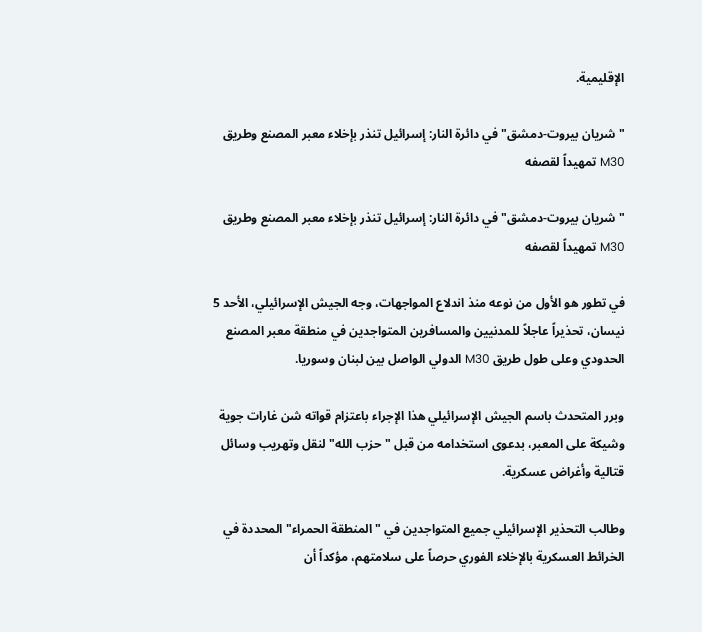الإقليمية.

"شريان بيروت-دمشق" في دائرة النار: إسرائيل تنذر بإخلاء معبر المصنع وطريق M30 تمهيداً لقصفه

"شريان بيروت-دمشق" في دائرة النار: إسرائيل تنذر بإخلاء معبر المصنع وطريق M30 تمهيداً لقصفه

في تطور هو الأول من نوعه منذ اندلاع المواجهات، وجه الجيش الإسرائيلي، الأحد 5 نيسان، تحذيراً عاجلاً للمدنيين والمسافرين المتواجدين في منطقة معبر المصنع الحدودي وعلى طول طريق M30 الدولي الواصل بين لبنان وسوريا.

وبرر المتحدث باسم الجيش الإسرائيلي هذا الإجراء باعتزام قواته شن غارات جوية وشيكة على المعبر، بدعوى استخدامه من قبل "حزب الله" لنقل وتهريب وسائل قتالية وأغراض عسكرية.

وطالب التحذير الإسرائيلي جميع المتواجدين في "المنطقة الحمراء" المحددة في الخرائط العسكرية بالإخلاء الفوري حرصاً على سلامتهم، مؤكداً أن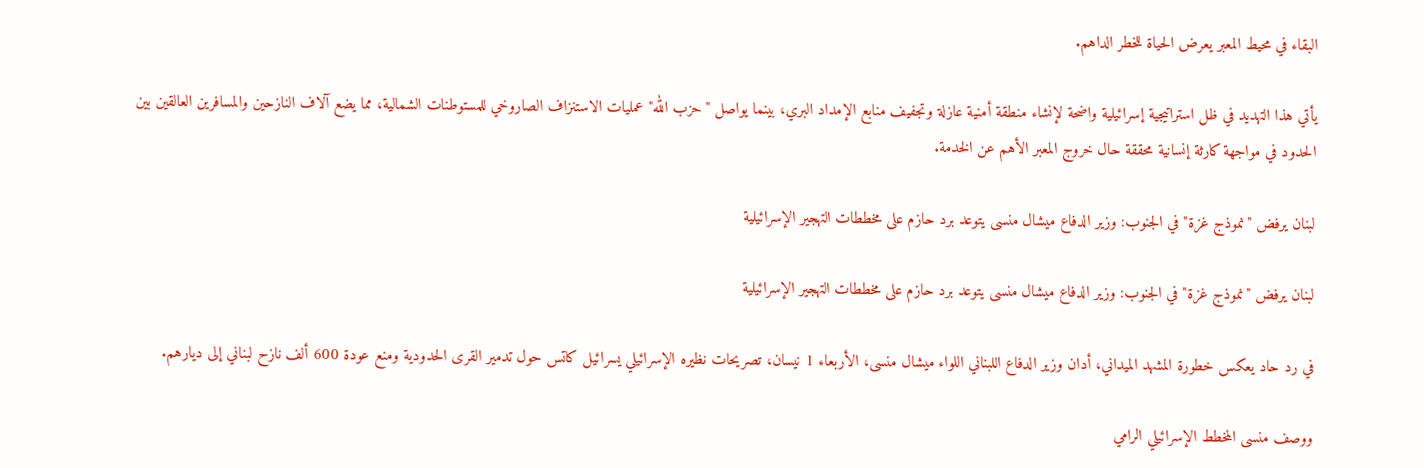البقاء في محيط المعبر يعرض الحياة للخطر الداهم.

يأتي هذا التهديد في ظل استراتيجية إسرائيلية واضحة لإنشاء منطقة أمنية عازلة وتجفيف منابع الإمداد البري، بينما يواصل "حزب الله" عمليات الاستنزاف الصاروخي للمستوطنات الشمالية، مما يضع آلاف النازحين والمسافرين العالقين بين الحدود في مواجهة كارثة إنسانية محققة حال خروج المعبر الأهم عن الخدمة.

لبنان يرفض "نموذج غزة" في الجنوب: وزير الدفاع ميشال منسى يتوعد برد حازم على مخططات التهجير الإسرائيلية

لبنان يرفض "نموذج غزة" في الجنوب: وزير الدفاع ميشال منسى يتوعد برد حازم على مخططات التهجير الإسرائيلية

في رد حاد يعكس خطورة المشهد الميداني، أدان وزير الدفاع اللبناني اللواء ميشال منسى، الأربعاء 1 نيسان، تصريحات نظيره الإسرائيلي يسرائيل كاتس حول تدمير القرى الحدودية ومنع عودة 600 ألف نازح لبناني إلى ديارهم.

ووصف منسى المخطط الإسرائيلي الرامي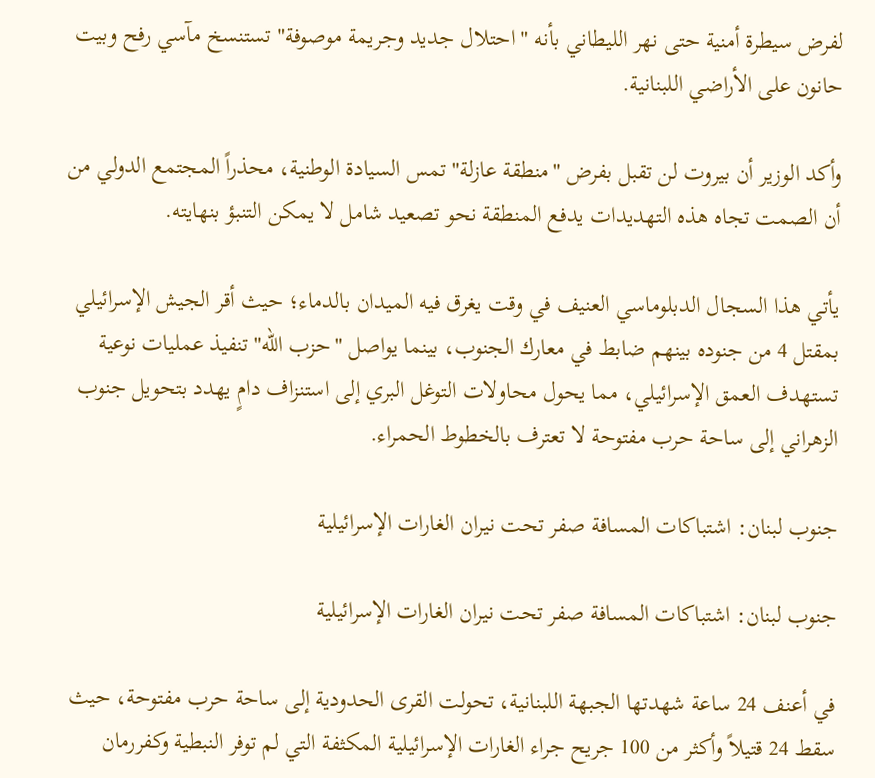لفرض سيطرة أمنية حتى نهر الليطاني بأنه "احتلال جديد وجريمة موصوفة" تستنسخ مآسي رفح وبيت حانون على الأراضي اللبنانية.

وأكد الوزير أن بيروت لن تقبل بفرض "منطقة عازلة" تمس السيادة الوطنية، محذراً المجتمع الدولي من أن الصمت تجاه هذه التهديدات يدفع المنطقة نحو تصعيد شامل لا يمكن التنبؤ بنهايته.

يأتي هذا السجال الدبلوماسي العنيف في وقت يغرق فيه الميدان بالدماء؛ حيث أقر الجيش الإسرائيلي بمقتل 4 من جنوده بينهم ضابط في معارك الجنوب، بينما يواصل "حزب الله" تنفيذ عمليات نوعية تستهدف العمق الإسرائيلي، مما يحول محاولات التوغل البري إلى استنزاف دامٍ يهدد بتحويل جنوب الزهراني إلى ساحة حرب مفتوحة لا تعترف بالخطوط الحمراء.

جنوب لبنان: اشتباكات المسافة صفر تحت نيران الغارات الإسرائيلية

جنوب لبنان: اشتباكات المسافة صفر تحت نيران الغارات الإسرائيلية

في أعنف 24 ساعة شهدتها الجبهة اللبنانية، تحولت القرى الحدودية إلى ساحة حرب مفتوحة، حيث سقط 24 قتيلاً وأكثر من 100 جريح جراء الغارات الإسرائيلية المكثفة التي لم توفر النبطية وكفررمان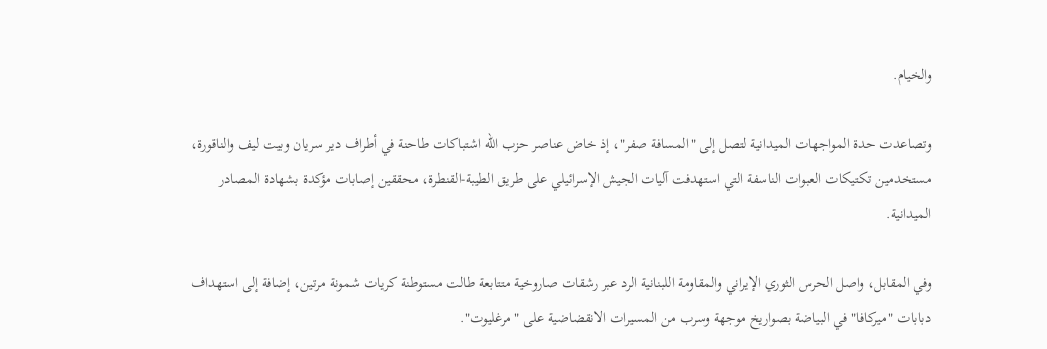والخيام.

وتصاعدت حدة المواجهات الميدانية لتصل إلى "المسافة صفر"، إذ خاض عناصر حزب الله اشتباكات طاحنة في أطراف دير سريان وبيت ليف والناقورة، مستخدمين تكتيكات العبوات الناسفة التي استهدفت آليات الجيش الإسرائيلي على طريق الطيبة-القنطرة، محققين إصابات مؤكدة بشهادة المصادر الميدانية.

وفي المقابل، واصل الحرس الثوري الإيراني والمقاومة اللبنانية الرد عبر رشقات صاروخية متتابعة طالت مستوطنة كريات شمونة مرتين، إضافة إلى استهداف دبابات "ميركافا" في البياضة بصواريخ موجهة وسرب من المسيرات الانقضاضية على "مرغليوت".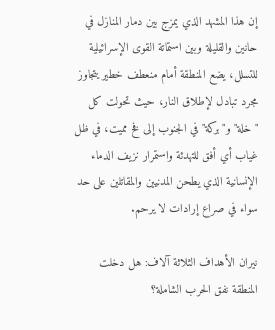إن هذا المشهد الذي يمزج بين دمار المنازل في حانين والقليلة وبين استماتة القوى الإسرائيلية للتسلل، يضع المنطقة أمام منعطف خطير يتجاوز مجرد تبادل لإطلاق النار، حيث تحولت كل "خلة" و"بركة" في الجنوب إلى فخ مميت، في ظل غياب أي أفق للتهدئة واستمرار نزيف الدماء الإنسانية الذي يطحن المدنيين والمقاتلين على حد سواء في صراع إرادات لا يرحم.

نيران الأهداف الثلاثة آلاف: هل دخلت المنطقة نفق الحرب الشاملة؟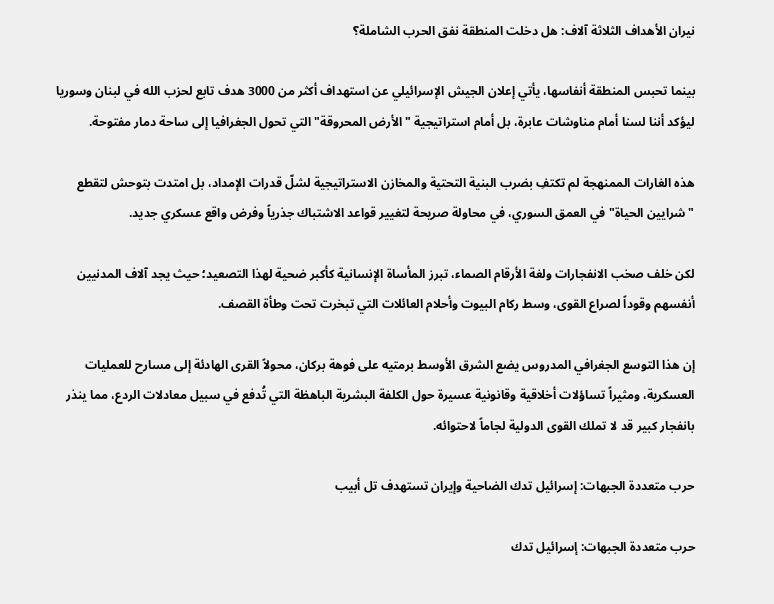نيران الأهداف الثلاثة آلاف: هل دخلت المنطقة نفق الحرب الشاملة؟

بينما تحبس المنطقة أنفاسها، يأتي إعلان الجيش الإسرائيلي عن استهداف أكثر من 3000 هدف تابع لحزب الله في لبنان وسوريا ليؤكد أننا لسنا أمام مناوشات عابرة، بل أمام استراتيجية "الأرض المحروقة" التي تحول الجغرافيا إلى ساحة دمار مفتوحة.

هذه الغارات الممنهجة لم تكتفِ بضرب البنية التحتية والمخازن الاستراتيجية لشلّ قدرات الإمداد، بل امتدت بتوحش لتقطع "شرايين الحياة" في العمق السوري، في محاولة صريحة لتغيير قواعد الاشتباك جذرياً وفرض واقع عسكري جديد.

لكن خلف صخب الانفجارات ولغة الأرقام الصماء، تبرز المأساة الإنسانية كأكبر ضحية لهذا التصعيد؛ حيث يجد آلاف المدنيين أنفسهم وقوداً لصراع القوى، وسط ركام البيوت وأحلام العائلات التي تبخرت تحت وطأة القصف.

إن هذا التوسع الجغرافي المدروس يضع الشرق الأوسط برمتيه على فوهة بركان، محولاً القرى الهادئة إلى مسارح للعمليات العسكرية، ومثيراً تساؤلات أخلاقية وقانونية عسيرة حول الكلفة البشرية الباهظة التي تُدفع في سبيل معادلات الردع، مما ينذر بانفجار كبير قد لا تملك القوى الدولية لجاماً لاحتوائه.

حرب متعددة الجبهات: إسرائيل تدك الضاحية وإيران تستهدف تل أبيب

حرب متعددة الجبهات: إسرائيل تدك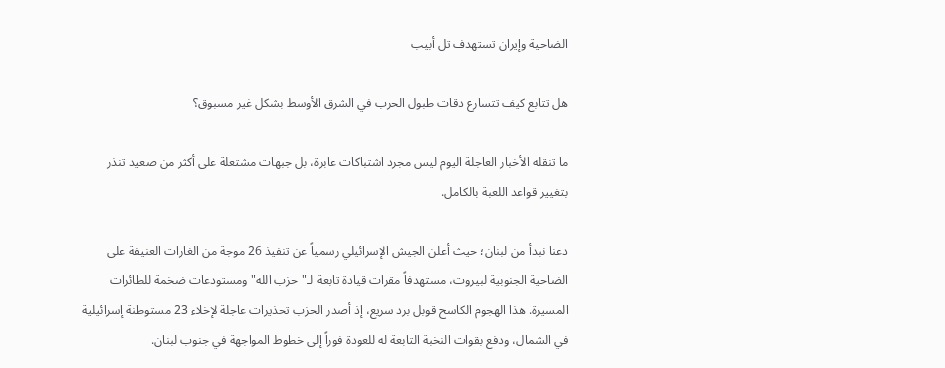الضاحية وإيران تستهدف تل أبيب

هل تتابع كيف تتسارع دقات طبول الحرب في الشرق الأوسط بشكل غير مسبوق؟

ما تنقله الأخبار العاجلة اليوم ليس مجرد اشتباكات عابرة، بل جبهات مشتعلة على أكثر من صعيد تنذر بتغيير قواعد اللعبة بالكامل.

دعنا نبدأ من لبنان؛ حيث أعلن الجيش الإسرائيلي رسمياً عن تنفيذ 26 موجة من الغارات العنيفة على الضاحية الجنوبية لبيروت، مستهدفاً مقرات قيادة تابعة لـ"حزب الله" ومستودعات ضخمة للطائرات المسيرة. هذا الهجوم الكاسح قوبل برد سريع، إذ أصدر الحزب تحذيرات عاجلة لإخلاء 23 مستوطنة إسرائيلية في الشمال، ودفع بقوات النخبة التابعة له للعودة فوراً إلى خطوط المواجهة في جنوب لبنان.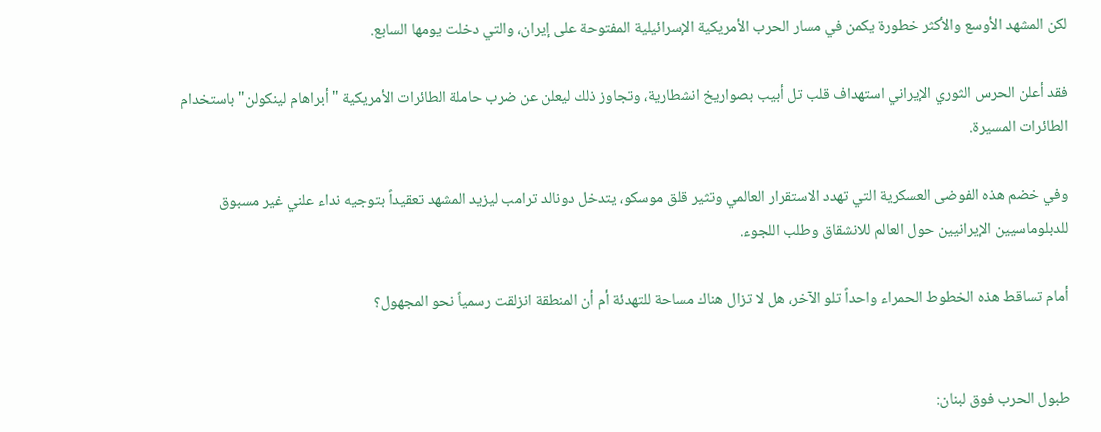لكن المشهد الأوسع والأكثر خطورة يكمن في مسار الحرب الأمريكية الإسرائيلية المفتوحة على إيران، والتي دخلت يومها السابع.

فقد أعلن الحرس الثوري الإيراني استهداف قلب تل أبيب بصواريخ انشطارية، وتجاوز ذلك ليعلن عن ضرب حاملة الطائرات الأمريكية "أبراهام لينكولن" باستخدام الطائرات المسيرة.

وفي خضم هذه الفوضى العسكرية التي تهدد الاستقرار العالمي وتثير قلق موسكو، يتدخل دونالد ترامب ليزيد المشهد تعقيداً بتوجيه نداء علني غير مسبوق للدبلوماسيين الإيرانيين حول العالم للانشقاق وطلب اللجوء.

أمام تساقط هذه الخطوط الحمراء واحداً تلو الآخر، هل لا تزال هناك مساحة للتهدئة أم أن المنطقة انزلقت رسمياً نحو المجهول؟


طبول الحرب فوق لبنان: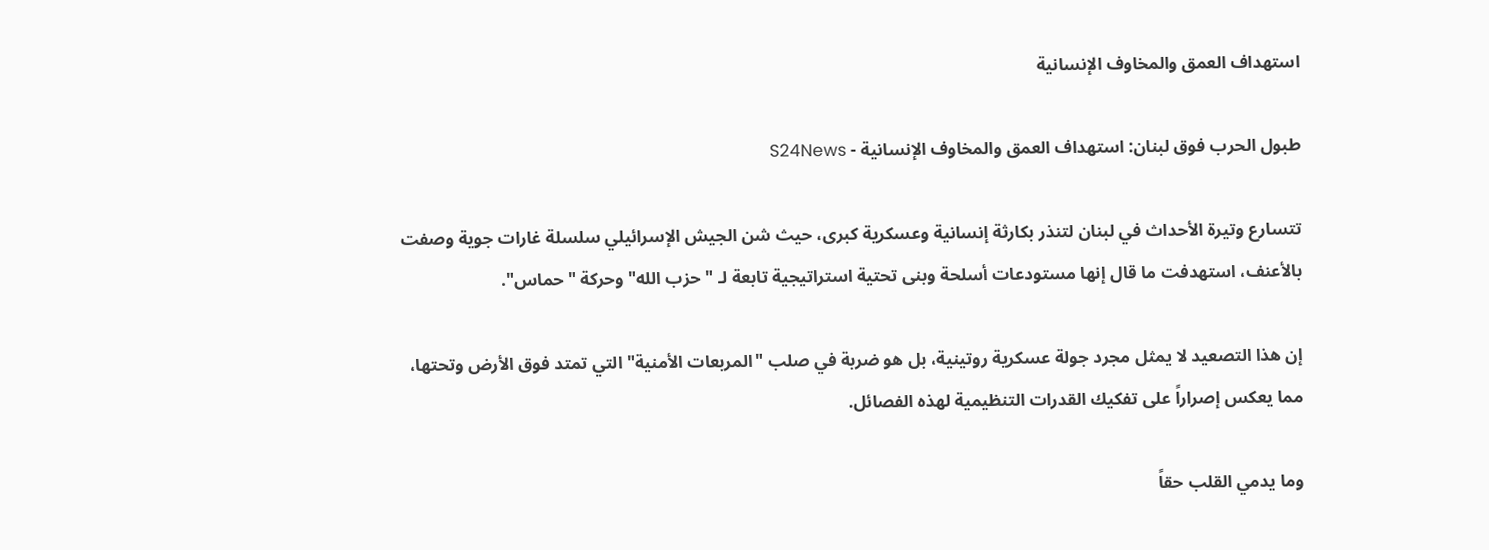استهداف العمق والمخاوف الإنسانية

طبول الحرب فوق لبنان: استهداف العمق والمخاوف الإنسانية - S24News

تتسارع وتيرة الأحداث في لبنان لتنذر بكارثة إنسانية وعسكرية كبرى، حيث شن الجيش الإسرائيلي سلسلة غارات جوية وصفت بالأعنف، استهدفت ما قال إنها مستودعات أسلحة وبنى تحتية استراتيجية تابعة لـ "حزب الله" وحركة "حماس".

إن هذا التصعيد لا يمثل مجرد جولة عسكرية روتينية، بل هو ضربة في صلب "المربعات الأمنية" التي تمتد فوق الأرض وتحتها، مما يعكس إصراراً على تفكيك القدرات التنظيمية لهذه الفصائل.

وما يدمي القلب حقاً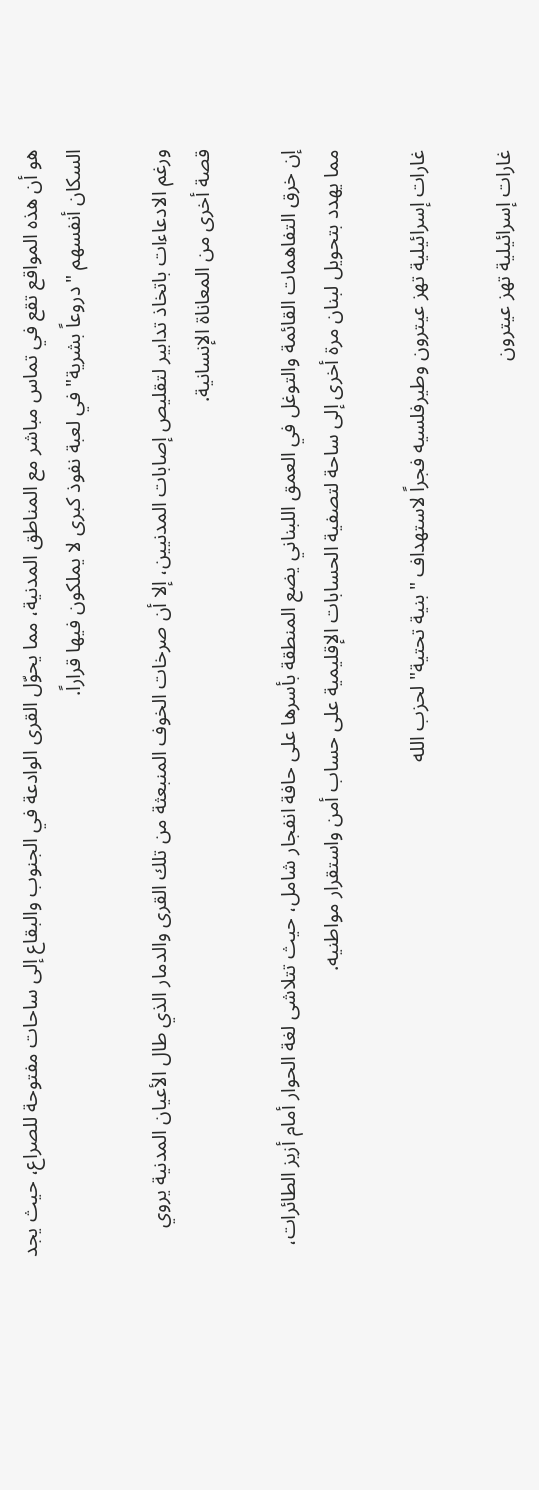هو أن هذه المواقع تقع في تماس مباشر مع المناطق المدنية، مما يحوّل القرى الوادعة في الجنوب والبقاع إلى ساحات مفتوحة للصراع، حيث يجد السكان أنفسهم "دروعاً بشرية" في لعبة نفوذ كبرى لا يملكون فيها قراراً.

ورغم الادعاءات باتخاذ تدابير لتقليص إصابات المدنيين، إلا أن صرخات الخوف المنبعثة من تلك القرى والدمار الذي طال الأعيان المدنية يروي قصة أخرى من المعاناة الإنسانية.

إن خرق التفاهمات القائمة والتوغل في العمق اللبناني يضع المنطقة بأسرها على حافة انفجار شامل، حيث تتلاشى لغة الحوار أمام أزيز الطائرات، مما يهدد بتحويل لبنان مرة أخرى إلى ساحة لتصفية الحسابات الإقليمية على حساب أمن واستقرار مواطنيه.

غارات إسرائيلية تهز عيترون وطيرفلسيه فجراً لاستهداف "بنية تحتية" لحزب الله

غارات إسرائيلية تهز عيترون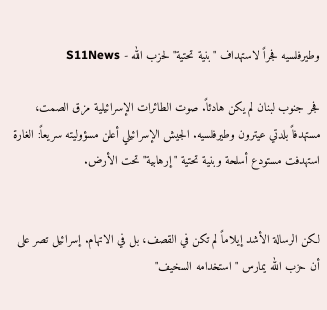وطيرفلسيه فجراً لاستهداف "بنية تحتية" لحزب الله - S11News

فجر جنوب لبنان لم يكن هادئاً. صوت الطائرات الإسرائيلية مزق الصمت، مستهدفاً بلدتي عيترون وطيرفلسيه. الجيش الإسرائيلي أعلن مسؤوليته سريعاً: الغارة استهدفت مستودع أسلحة وبنية تحتية "إرهابية" تحت الأرض.


لكن الرسالة الأشد إيلاماً لم تكن في القصف، بل في الاتهام. إسرائيل تصر على أن حزب الله يمارس "استخدامه السخيف"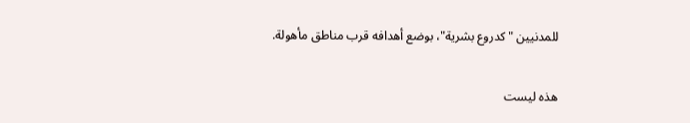للمدنيين "كدروع بشرية"، بوضع أهدافه قرب مناطق مأهولة.


هذه ليست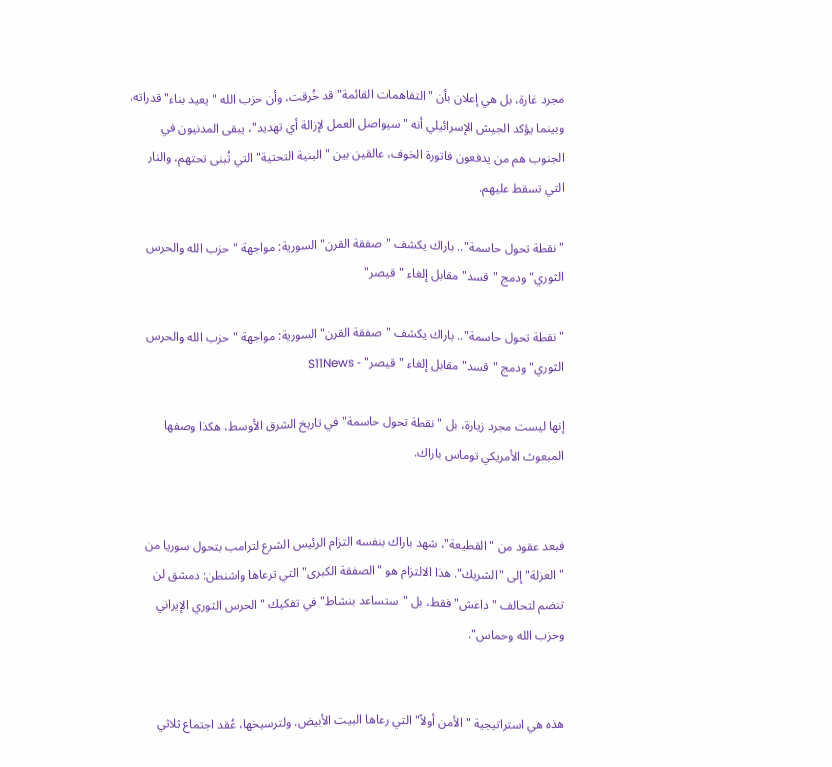مجرد غارة، بل هي إعلان بأن "التفاهمات القائمة" قد خُرقت، وأن حزب الله "يعيد بناء" قدراته. وبينما يؤكد الجيش الإسرائيلي أنه "سيواصل العمل لإزالة أي تهديد"، يبقى المدنيون في الجنوب هم من يدفعون فاتورة الخوف، عالقين بين "البنية التحتية" التي تُبنى تحتهم، والنار التي تسقط عليهم.

"نقطة تحول حاسمة".. باراك يكشف "صفقة القرن" السورية: مواجهة "حزب الله والحرس الثوري" ودمج "قسد" مقابل إلغاء "قيصر"

"نقطة تحول حاسمة".. باراك يكشف "صفقة القرن" السورية: مواجهة "حزب الله والحرس الثوري" ودمج "قسد" مقابل إلغاء "قيصر" - S11News

إنها ليست مجرد زيارة، بل "نقطة تحول حاسمة" في تاريخ الشرق الأوسط، هكذا وصفها المبعوث الأمريكي توماس باراك.


فبعد عقود من "القطيعة"، شهد باراك بنفسه التزام الرئيس الشرع لترامب بتحول سوريا من "العزلة" إلى "الشريك". هذا الالتزام هو "الصفقة الكبرى" التي ترعاها واشنطن: دمشق لن تنضم لتحالف "داعش" فقط، بل "ستساعد بنشاط" في تفكيك "الحرس الثوري الإيراني وحزب الله وحماس".


هذه هي استراتيجية "الأمن أولاً" التي رعاها البيت الأبيض. ولترسيخها، عُقد اجتماع ثلاثي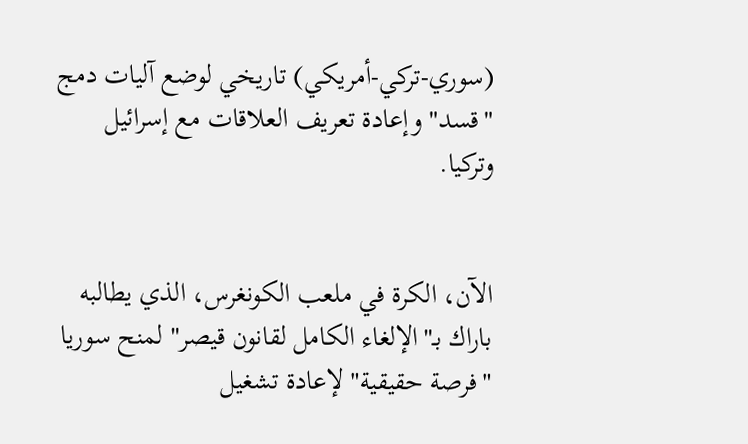(سوري-تركي-أمريكي) تاريخي لوضع آليات دمج "قسد" وإعادة تعريف العلاقات مع إسرائيل وتركيا.


الآن، الكرة في ملعب الكونغرس، الذي يطالبه باراك بـ"الإلغاء الكامل لقانون قيصر" لمنح سوريا "فرصة حقيقية" لإعادة تشغيل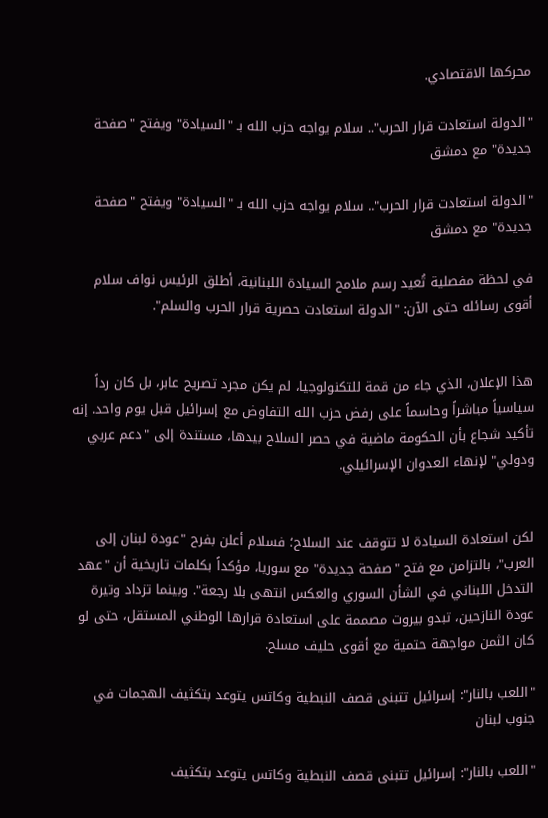محركها الاقتصادي.

"الدولة استعادت قرار الحرب".. سلام يواجه حزب الله بـ "السيادة" ويفتح "صفحة جديدة" مع دمشق

"الدولة استعادت قرار الحرب".. سلام يواجه حزب الله بـ "السيادة" ويفتح "صفحة جديدة" مع دمشق

في لحظة مفصلية تُعيد رسم ملامح السيادة اللبنانية، أطلق الرئيس نواف سلام أقوى رسائله حتى الآن: "الدولة استعادت حصرية قرار الحرب والسلم".


هذا الإعلان، الذي جاء من قمة للتكنولوجيا، لم يكن مجرد تصريح عابر، بل كان رداً سياسياً مباشراً وحاسماً على رفض حزب الله التفاوض مع إسرائيل قبل يوم واحد. إنه تأكيد شجاع بأن الحكومة ماضية في حصر السلاح بيدها، مستندة إلى "دعم عربي ودولي" لإنهاء العدوان الإسرائيلي.


لكن استعادة السيادة لا تتوقف عند السلاح؛ فسلام أعلن بفرح "عودة لبنان إلى العرب"، بالتزامن مع فتح "صفحة جديدة" مع سوريا، مؤكداً بكلمات تاريخية أن "عهد التدخل اللبناني في الشأن السوري والعكس انتهى بلا رجعة". وبينما تزداد وتيرة عودة النازحين، تبدو بيروت مصممة على استعادة قرارها الوطني المستقل، حتى لو كان الثمن مواجهة حتمية مع أقوى حليف مسلح.

"اللعب بالنار": إسرائيل تتبنى قصف النبطية وكاتس يتوعد بتكثيف الهجمات في جنوب لبنان

"اللعب بالنار": إسرائيل تتبنى قصف النبطية وكاتس يتوعد بتكثيف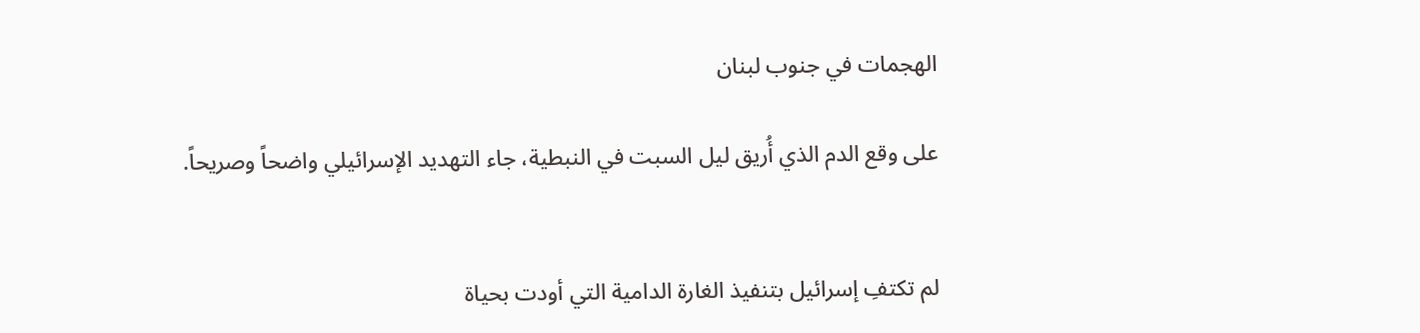الهجمات في جنوب لبنان

على وقع الدم الذي أُريق ليل السبت في النبطية، جاء التهديد الإسرائيلي واضحاً وصريحاً.


لم تكتفِ إسرائيل بتنفيذ الغارة الدامية التي أودت بحياة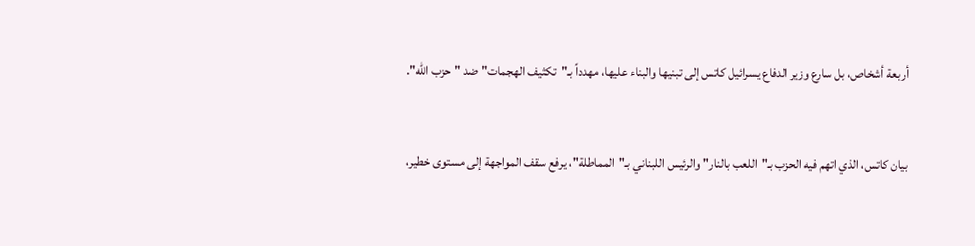أربعة أشخاص، بل سارع وزير الدفاع يسرائيل كاتس إلى تبنيها والبناء عليها، مهدداً بـ"تكثيف الهجمات" ضد "حزب الله".


بيان كاتس، الذي اتهم فيه الحزب بـ"اللعب بالنار" والرئيس اللبناني بـ"المماطلة"، يرفع سقف المواجهة إلى مستوى خطير،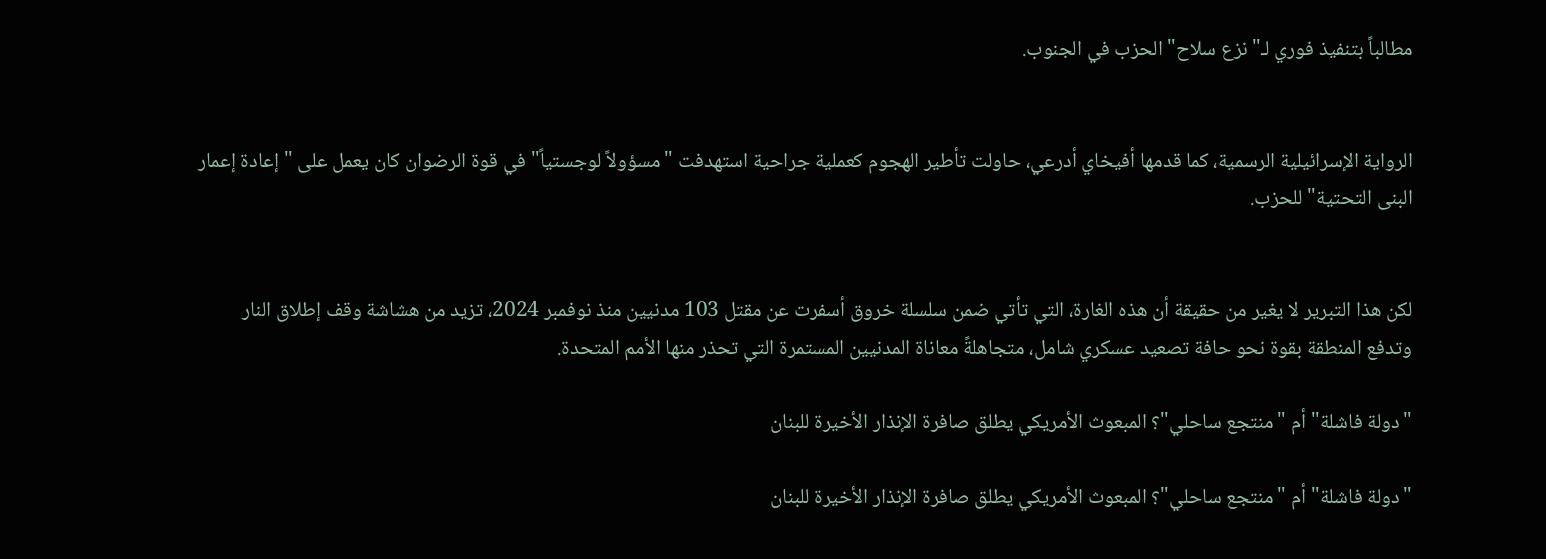مطالباً بتنفيذ فوري لـ"نزع سلاح" الحزب في الجنوب.


الرواية الإسرائيلية الرسمية، كما قدمها أفيخاي أدرعي، حاولت تأطير الهجوم كعملية جراحية استهدفت "مسؤولاً لوجستياً" في قوة الرضوان كان يعمل على "إعادة إعمار البنى التحتية" للحزب.


لكن هذا التبرير لا يغير من حقيقة أن هذه الغارة، التي تأتي ضمن سلسلة خروق أسفرت عن مقتل 103 مدنيين منذ نوفمبر 2024، تزيد من هشاشة وقف إطلاق النار وتدفع المنطقة بقوة نحو حافة تصعيد عسكري شامل، متجاهلةً معاناة المدنيين المستمرة التي تحذر منها الأمم المتحدة.

"دولة فاشلة" أم "منتجع ساحلي"؟ المبعوث الأمريكي يطلق صافرة الإنذار الأخيرة للبنان

"دولة فاشلة" أم "منتجع ساحلي"؟ المبعوث الأمريكي يطلق صافرة الإنذار الأخيرة للبنان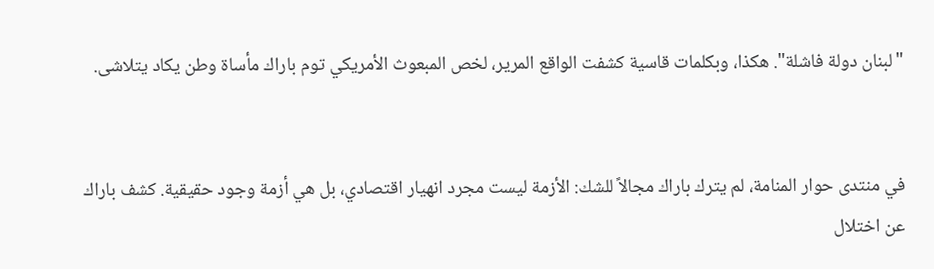"لبنان دولة فاشلة". هكذا، وبكلمات قاسية كشفت الواقع المرير، لخص المبعوث الأمريكي توم باراك مأساة وطن يكاد يتلاشى.


في منتدى حوار المنامة، لم يترك باراك مجالاً للشك: الأزمة ليست مجرد انهيار اقتصادي، بل هي أزمة وجود حقيقية. كشف باراك عن اختلال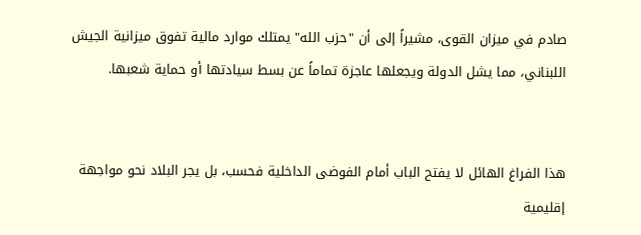صادم في ميزان القوى، مشيراً إلى أن "حزب الله" يمتلك موارد مالية تفوق ميزانية الجيش اللبناني، مما يشل الدولة ويجعلها عاجزة تماماً عن بسط سيادتها أو حماية شعبها.


هذا الفراغ الهائل لا يفتح الباب أمام الفوضى الداخلية فحسب، بل يجر البلاد نحو مواجهة إقليمية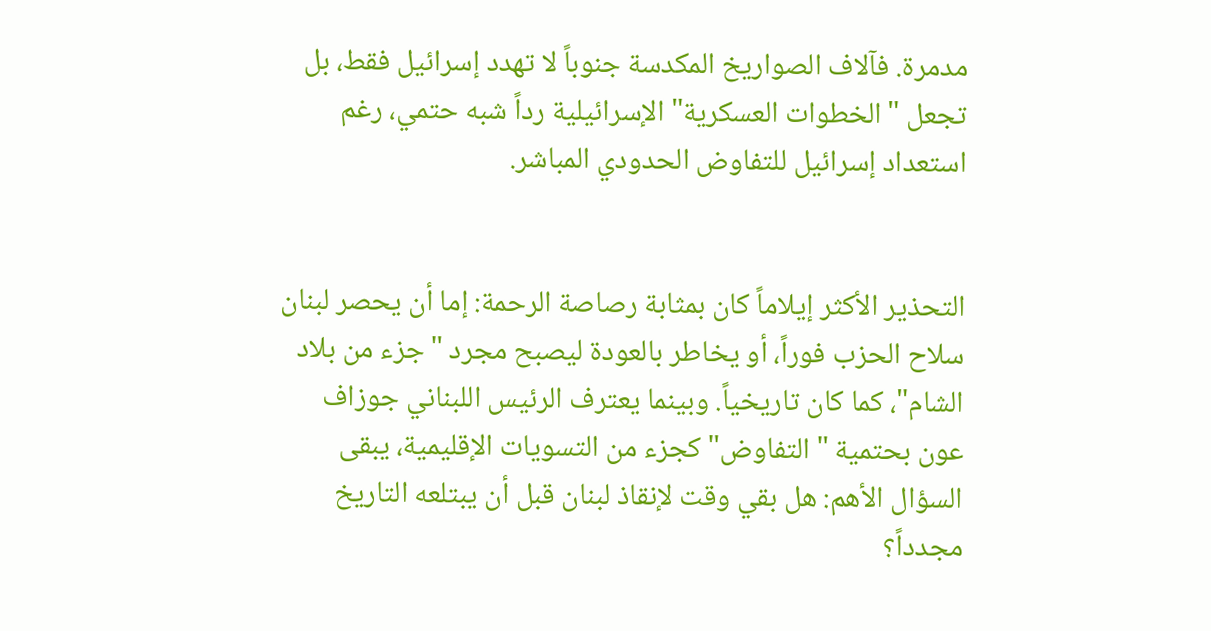مدمرة. فآلاف الصواريخ المكدسة جنوباً لا تهدد إسرائيل فقط، بل تجعل "الخطوات العسكرية" الإسرائيلية رداً شبه حتمي، رغم استعداد إسرائيل للتفاوض الحدودي المباشر.


التحذير الأكثر إيلاماً كان بمثابة رصاصة الرحمة: إما أن يحصر لبنان سلاح الحزب فوراً، أو يخاطر بالعودة ليصبح مجرد "جزء من بلاد الشام"، كما كان تاريخياً. وبينما يعترف الرئيس اللبناني جوزاف عون بحتمية "التفاوض" كجزء من التسويات الإقليمية، يبقى السؤال الأهم: هل بقي وقت لإنقاذ لبنان قبل أن يبتلعه التاريخ مجدداً؟